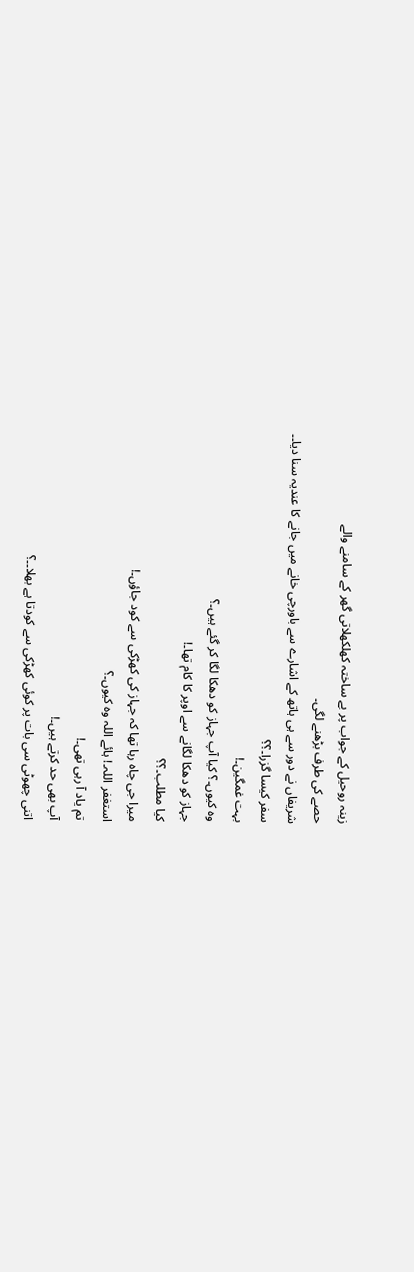زینہ روحیل کے جواب پر بے ساختہ کھلکھلاتی گھر کے سامنے والے
حصے کی طرف بڑھنے لگی۔
شریفاں نے دور سے ہی ہاتھ کے اشارے سے باورچی خانے میں جانے کا عندیہ سنا دیا۔۔
سفر کیسا گزرا۔؟؟
بہت غمگین۔!
وہ کیوں۔؟ کیا آپ جہاز کو دھکا لگا کر گئے ہیں۔؟
جہاز کو دھکا لگانے سے اوپر کا کام تھا۔!
کیا مطلب۔؟؟
میرا جی چاہ رہا تھا کہ جہاز کی کھڑکی سے کود جاؤں۔!
استغفر اللہ۔! ہائے اللہ وہ کیوں۔؟
تم یاد آ رہی تھی۔!
آپ بھی حد کرتے ہیں۔!
اتنی چھوٹی سی بات پر کوئی کھڑکی سے کودتا ہے بھلا۔۔؟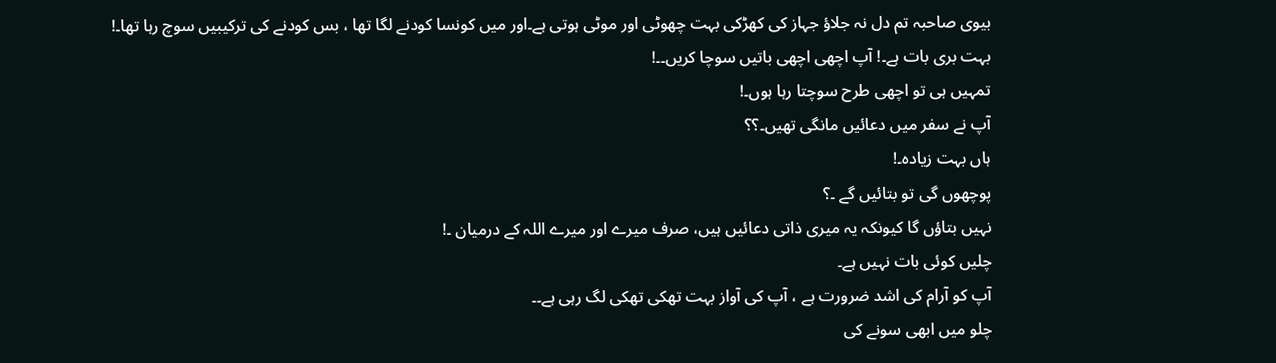بیوی صاحبہ تم دل نہ جلاؤ جہاز کی کھڑکی بہت چھوٹی اور موٹی ہوتی ہے۔اور میں کونسا کودنے لگا تھا ، بس کودنے کی ترکیبیں سوچ رہا تھا۔!
بہت بری بات ہے۔! آپ اچھی اچھی باتیں سوچا کریں۔۔!
تمہیں ہی تو اچھی طرح سوچتا رہا ہوں۔!
آپ نے سفر میں دعائیں مانگی تھیں۔؟؟
ہاں بہت زیادہ۔!
پوچھوں گی تو بتائیں گے ۔؟
نہیں بتاؤں گا کیونکہ یہ میری ذاتی دعائیں ہیں، صرف میرے اور میرے اللہ کے درمیان ۔!
چلیں کوئی بات نہیں ہے۔
آپ کو آرام کی اشد ضرورت ہے ، آپ کی آواز بہت تھکی تھکی لگ رہی ہے۔۔
چلو میں ابھی سونے کی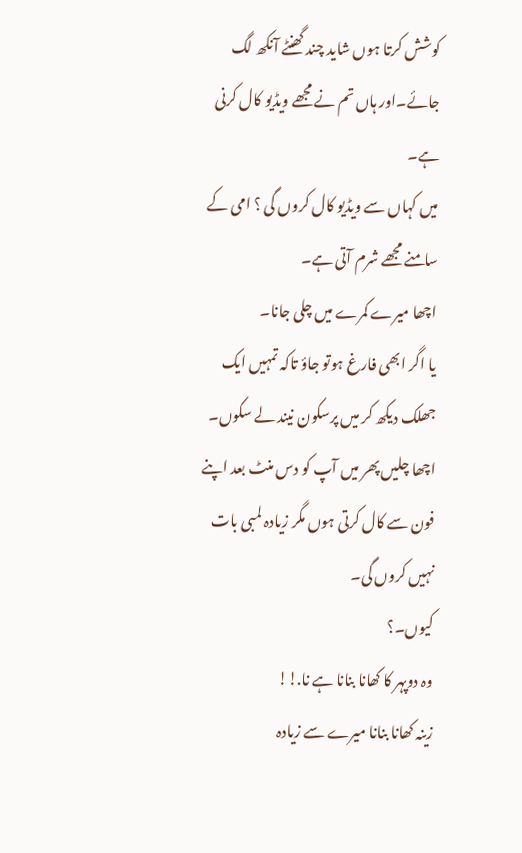کوشش کرتا ہوں شاید چند گھنٹے آنکھ لگ جائے۔اور ہاں تم نے مجھے ویڈیو کال کرنی ہے۔
میں کہاں سے ویڈیو کال کروں گی ؟ امی کے سامنے مجھے شرم آتی ہے۔
اچھا میرے کمرے میں چلی جانا۔
یا اگر ابھی فارغ ہوتو جاؤ تاکہ تمہیں ایک جھلک دیکھ کر میں پرسکون نیند لے سکوں۔
اچھا چلیں پھر میں آپ کو دس منٹ بعد اپنے فون سے کال کرتی ہوں مگر زیادہ لمبی بات نہیں کروں گی۔
کیوں۔؟
وہ دوپہر کا کھانا بنانا ہے نا.!!
زینہ کھانا بنانا میرے سے زیادہ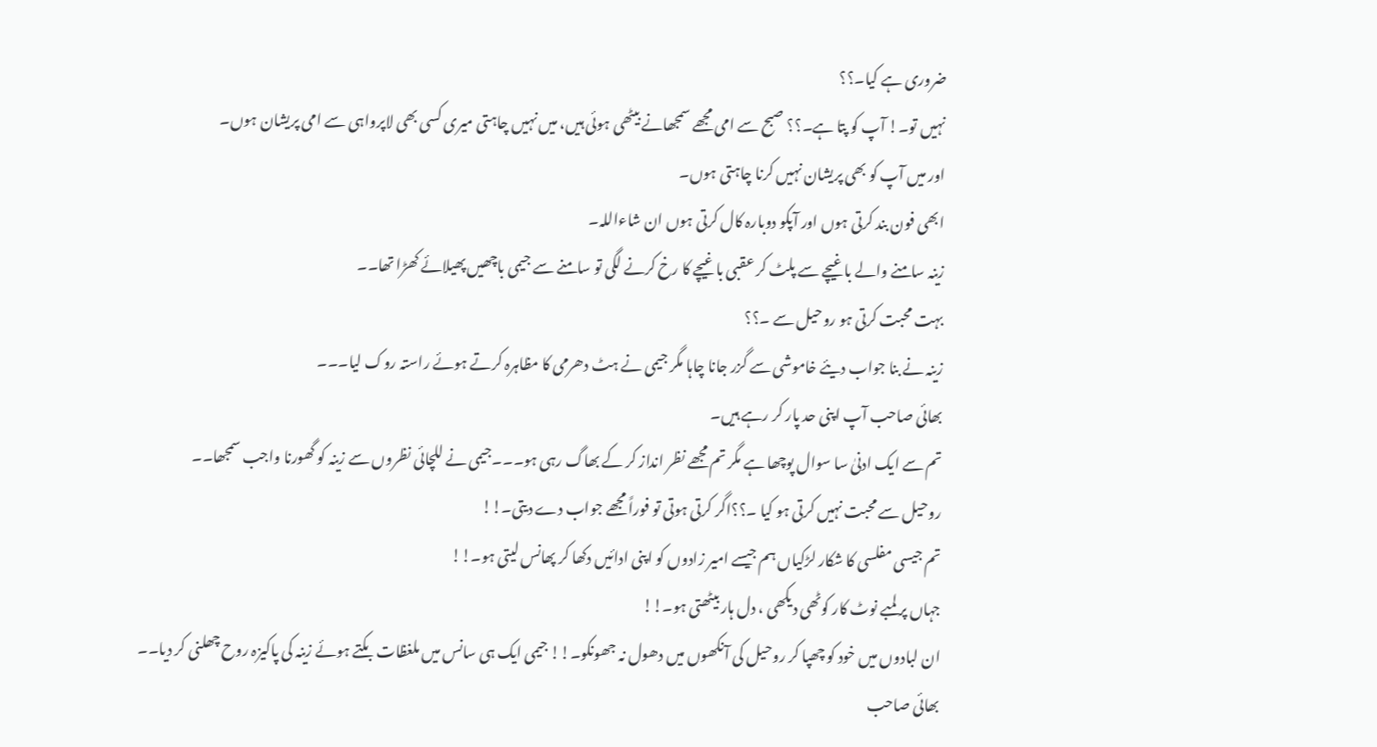ضروری ہے کیا۔؟؟
نہیں تو۔! آپ کو پتا ہے۔؟؟ صبح سے امی مجھے سمجھانے بیٹھی ہوئی ہیں، میں نہیں چاہتی میری کسی بھی لاپرواہی سے امی پریشان ہوں۔
اور میں آپ کو بھی پریشان نہیں کرنا چاہتی ہوں۔
ابھی فون بند کرتی ہوں اور آپکو دوبارہ کال کرتی ہوں ان شاءاللہ۔
زینہ سامنے والے باغیچے سے پلٹ کر عقبی باغیچے کا رخ کرنے لگی تو سامنے سے جیمی باچھیں پھیلائے کھڑا تھا۔۔
بہت محبت کرتی ہو روحیل سے ۔؟؟
زینہ نے بنا جواب دیئے خاموشی سے گزر جانا چاہا مگر جیمی نے ہٹ دھرمی کا مظاہرہ کرتے ہوئے راستہ روک لیا۔۔۔
بھائی صاحب آپ اپنی حد پار کر رہے ہیں۔
تم سے ایک ادنیٰ سا سوال پوچھا ہے مگر تم مجھے نظر انداز کر کے بھاگ رہی ہو۔۔۔جیمی نے للچائی نظروں سے زینہ کو گھورنا واجب سمجھا۔۔
روحیل سے محبت نہیں کرتی ہو کیا ۔؟؟اگر کرتی ہوتی تو فوراً مجھے جواب دے دیتی۔!!
تم جیسی مفلسی کا شکار لڑکیاں ہم جیسے امیر زادوں کو اپنی ادائیں دکھا کر پھانس لیتی ہو۔!!
جہاں پر لمبے نوٹ کار کوٹھی دیکھی ، دل ہار بیٹھتی ہو۔!!
ان لبادوں میں خود کو چھپا کر روحیل کی آنکھوں میں دھول نہ جھونکو۔!! جیمی ایک ہی سانس میں ملغظات بکتے ہوئے زینہ کی پاکیزہ روح چھلنی کر دیا۔۔
بھائی صاحب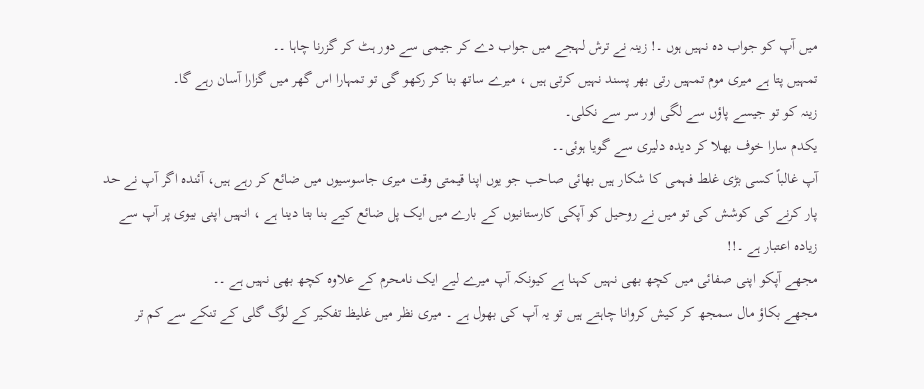میں آپ کو جواب دہ نہیں ہوں ۔! زینہ نے ترش لہجے میں جواب دے کر جیمی سے دور ہٹ کر گزرنا چاہا ۔۔
تمہیں پتا ہے میری موم تمہیں رتی بھر پسند نہیں کرتی ہیں ، میرے ساتھ بنا کر رکھو گی تو تمہارا اس گھر میں گزارا آسان رہے گا۔
زینہ کو تو جیسے پاؤں سے لگی اور سر سے نکلی۔
یکدم سارا خوف بھلا کر دیدہ دلیری سے گویا ہوئی۔۔
آپ غالباً کسی بڑی غلط فہمی کا شکار ہیں بھائی صاحب جو یوں اپنا قیمتی وقت میری جاسوسیوں میں ضائع کر رہے ہیں، آئندہ اگر آپ نے حد پار کرنے کی کوشش کی تو میں نے روحیل کو آپکی کارستانیوں کے بارے میں ایک پل ضائع کیے بنا بتا دینا ہے ، انہیں اپنی بیوی پر آپ سے زیادہ اعتبار ہے ۔!!
مجھے آپکو اپنی صفائی میں کچھ بھی نہیں کہنا ہے کیونکہ آپ میرے لیے ایک نامحرم کے علاوہ کچھ بھی نہیں ہے ۔۔
مجھے بکاؤ مال سمجھ کر کیش کروانا چاہتے ہیں تو یہ آپ کی بھول ہے ۔ میری نظر میں غلیظ تفکیر کے لوگ گلی کے تنکے سے کم تر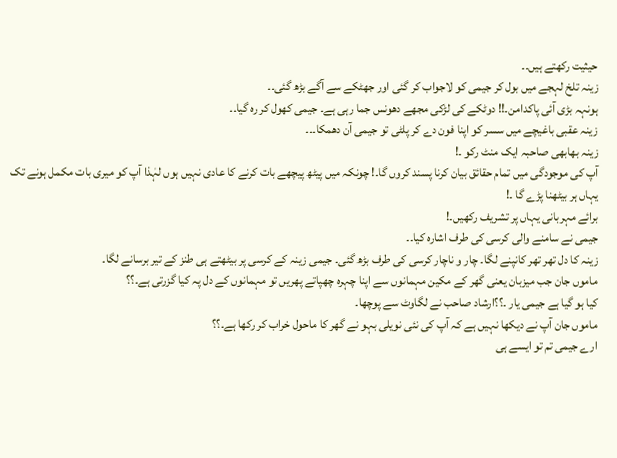حیثیت رکھتے ہیں۔۔
زینہ تلخ لہجے میں بول کر جیمی کو لاجواب کر گئی اور جھٹکے سے آگے بڑھ گئی۔۔
ہونہہ بڑی آئی پاکدامن۔!! دوٹکے کی لڑکی مجھے دھونس جما رہی ہے۔ جیمی کھول کر رہ گیا۔۔
زینہ عقبی باغیچے میں سسر کو اپنا فون دے کر پلٹی تو جیمی آن دھمکا۔۔۔
زینہ بھابھی صاحبہ ایک منٹ رکو ۔!
آپ کی موجودگی میں تمام حقائق بیان کرنا پسند کروں گا۔! چونکہ میں پیٹھ پیچھے بات کرنے کا عادی نہیں ہوں لہٰذا آپ کو میری بات مکمل ہونے تک یہاں ہر بیٹھنا پڑے گا ۔!
برائے مہربانی یہاں پر تشریف رکھیں۔!
جیمی نے سامنے والی کرسی کی طرف اشارہ کیا۔۔
زینہ کا دل تھر تھر کانپنے لگا۔ چار و ناچار کرسی کی طرف بڑھ گئی۔ جیمی زینہ کے کرسی پر بیٹھتے ہی طنز کے تیر برسانے لگا۔
ماموں جان جب میزبان یعنی گھر کے مکین مہمانوں سے اپنا چہرہ چھپاتے پھریں تو مہمانوں کے دل پہ کیا گزرتی ہے۔؟؟
کیا ہو گیا ہے جیمی یار ۔؟؟ارشاد صاحب نے لگاوٹ سے پوچھا۔
ماموں جان آپ نے دیکھا نہیں ہے کہ آپ کی نئی نویلی بہو نے گھر کا ماحول خراب کر رکھا ہے۔؟؟
ارے جیمی تم تو ایسے ہی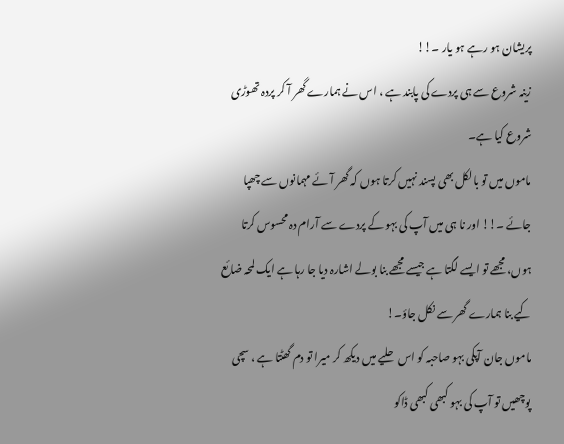پریشان ہو رہے ہو یار ۔!!
زینہ شروع سے ہی پردے کی پابند ہے ، اس نے ہمارے گھر آ کر پردہ تھوڑی شروع کیا ہے۔
ماموں میں تو بالکل بھی پسند نہیں کرتا ہوں کہ گھر آئے مہمانوں سے چھپا جائے ۔!! اور نا ہی میں آپ کی بہو کے پردے سے آرام دہ محسوس کرتا ہوں، مجھے تو ایسے لگتا ہے جیسے مجھے بنا بولے اشارہ دیا جا رہا ہے ایک لمحہ ضائع کیے بنا ہمارے گھر سے نکل جاؤ۔!
ماموں جان آپکی بہو صاحبہ کو اس حلیے میں دیکھ کر میرا تو دم گھٹتا ہے ، سچی پوچھیں تو آپ کی بہو کبھی کبھی ڈاکو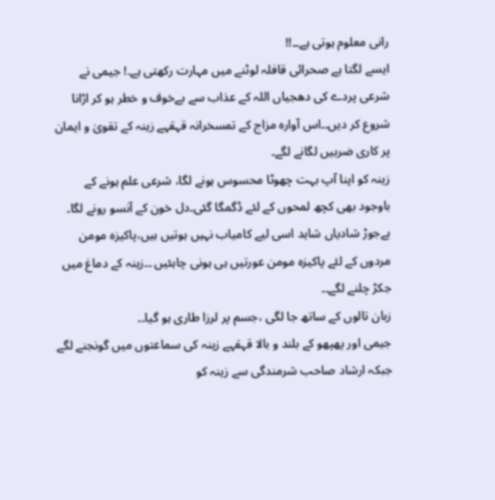رانی معلوم ہوتی ہے۔۔!!
ایسے لگتا ہے صحرائی قافلہ لوٹنے میں مہارت رکھتی ہے۔! جیمی نے شرعی پردے کی دھجیاں اللہ کے عذاب سے بےخوف و خطر ہو کر اڑانا شروع کر دیں۔۔اس آوارہ مزاج کے تمسخرانہ قہقہے زینہ کے تقویٰ و ایمان پر کاری ضربیں لگانے لگے۔
زینہ کو اپنا آپ بہت چھوٹا محسوس ہونے لگا، شرعی علم ہونے کے باوجود بھی کچھ لمحوں کے لئے ڈگمگا گئی۔دل خون کے آنسو رونے لگا۔
بےجوڑ شادیاں شاید اسی لیے کامیاب نہیں ہوتیں ہیں،پاکیزہ مومن مردوں کے لئے پاکیزہ مومن عورتیں ہی ہونی چاہئیں ۔۔زینہ کے دماغ میں جکڑ چلنے لگے۔۔
زبان تالوں کے ساتھ جا لگی ،جسم پر لرزا طاری ہو گیا۔۔
جیمی اور پھپھو کے بلند و بالا قہقہے زینہ کی سماعتوں میں گونجنے لگے جبکہ ارشاد صاحب شرمندگی سے زینہ کو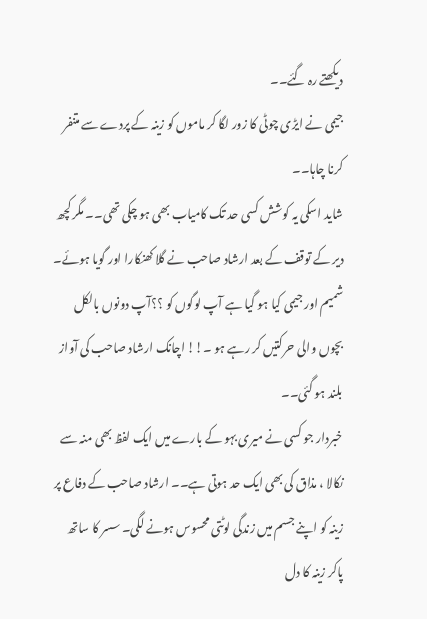دیکھتے رہ گئے۔۔
جیمی نے ایڑی چوٹی کا زور لگا کر ماموں کو زینہ کے پردے سے متنفر کرنا چاہا۔۔
شاید اسکی یہ کوشش کسی حد تک کامیاب بھی ہو چکی تھی۔۔ مگر کچھ دیر کے توقف کے بعد ارشاد صاحب نے گلا کھنکارا اور گویا ہوئے۔
شمیم اور جیمی کیا ہو گیا ہے آپ لوگوں کو ؟؟آپ دونوں بالکل بچوں والی حرکتیں کر رہے ہو ۔!! اچانک ارشاد صاحب کی آواز بلند ہو گئی۔۔
خبردار جو کسی نے میری بہو کے بارے میں ایک لفظ بھی منہ سے نکالا ، مذاق کی بھی ایک حد ہوتی ہے۔۔ ارشاد صاحب کے دفاع پر زینہ کو اپنے جسم میں زندگی لوٹتی محسوس ہونے لگی۔ سسر کا ساتھ پاکر زینہ کا دل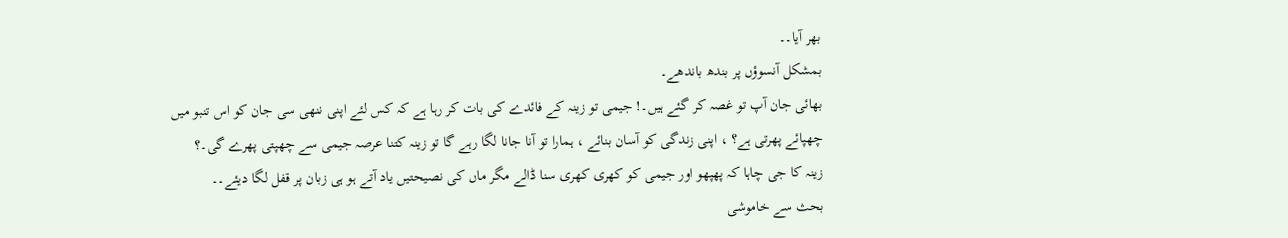بھر آیا۔۔
بمشکل آنسوؤں پر بندھ باندھے۔
بھائی جان آپ تو غصہ کر گئے ہیں۔! جیمی تو زینہ کے فائدے کی بات کر رہا ہے کہ کس لئے اپنی ننھی سی جان کو اس تنبو میں چھپائے پھرتی ہے؟ ، اپنی زندگی کو آسان بنائے ، ہمارا تو آنا جانا لگا رہے گا تو زینہ کتنا عرصہ جیمی سے چھپتی پھرے گی۔؟
زینہ کا جی چاہا کہ پھپھو اور جیمی کو کھری کھری سنا ڈالے مگر ماں کی نصیحتیں یاد آتے ہو ہی زبان پر قفل لگا دیئے۔۔
بحث سے خاموشی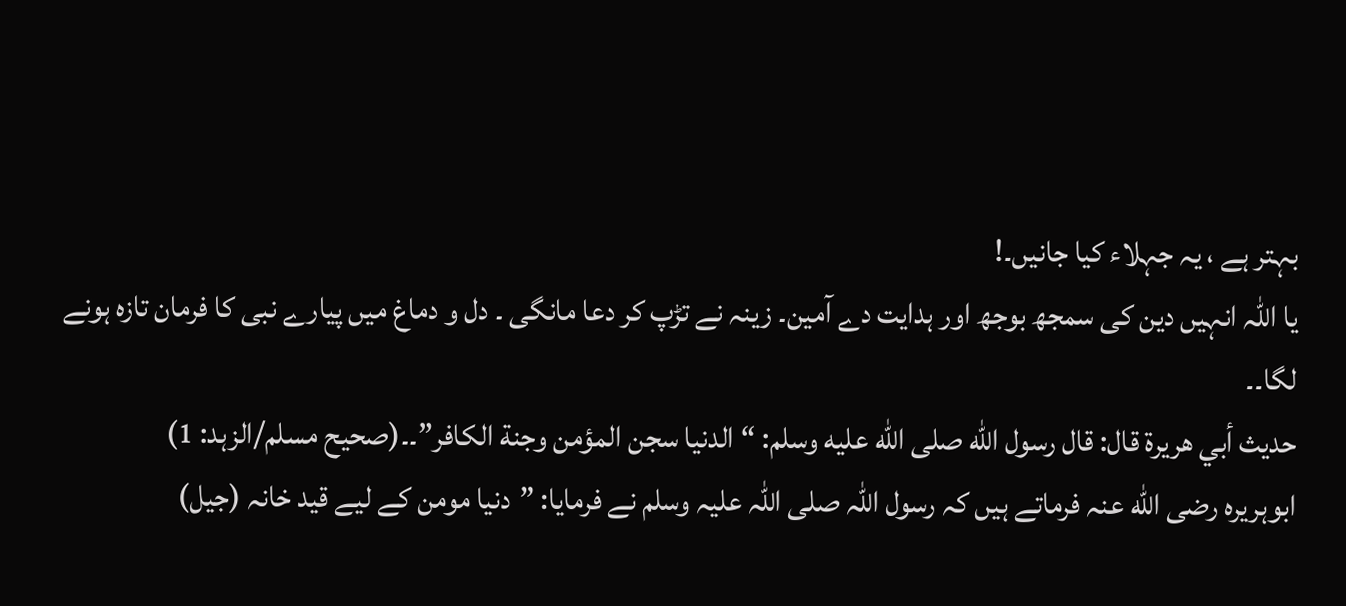بہتر ہے ، یہ جہلاء کیا جانیں۔!
یا اللہ انہیں دین کی سمجھ بوجھ اور ہدایت دے آمین۔ زینہ نے تڑپ کر دعا مانگی ۔ دل و دماغ میں پیارے نبی کا فرمان تازہ ہونے لگا۔۔
حديث أبي هريرة قال: قال رسول الله صلى الله عليه وسلم: “الدنيا سجن المؤمن وجنة الكافر”۔۔(صحیح مسلم/الزہد: 1)
ابوہریرہ رضی الله عنہ فرماتے ہیں کہ رسول اللہ صلی اللہ علیہ وسلم نے فرمایا: ”دنیا مومن کے لیے قید خانہ (جیل)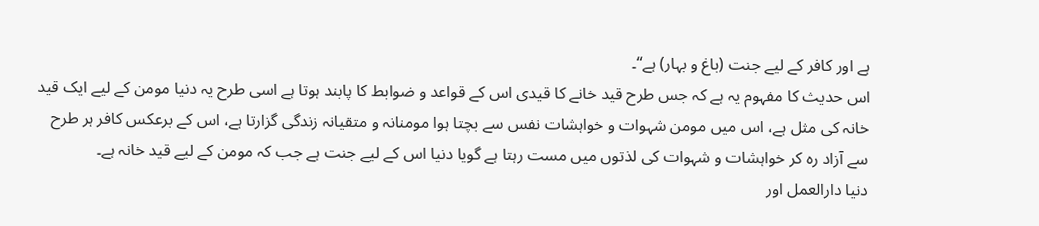ہے اور کافر کے لیے جنت (باغ و بہار) ہے“۔
اس حدیث کا مفہوم یہ ہے کہ جس طرح قید خانے کا قیدی اس کے قواعد و ضوابط کا پابند ہوتا ہے اسی طرح یہ دنیا مومن کے لیے ایک قید خانہ کی مثل ہے، اس میں مومن شہوات و خواہشات نفس سے بچتا ہوا مومنانہ و متقیانہ زندگی گزارتا ہے، اس کے برعکس کافر ہر طرح سے آزاد رہ کر خواہشات و شہوات کی لذتوں میں مست رہتا ہے گویا دنیا اس کے لیے جنت ہے جب کہ مومن کے لیے قید خانہ ہے۔
دنیا دارالعمل اور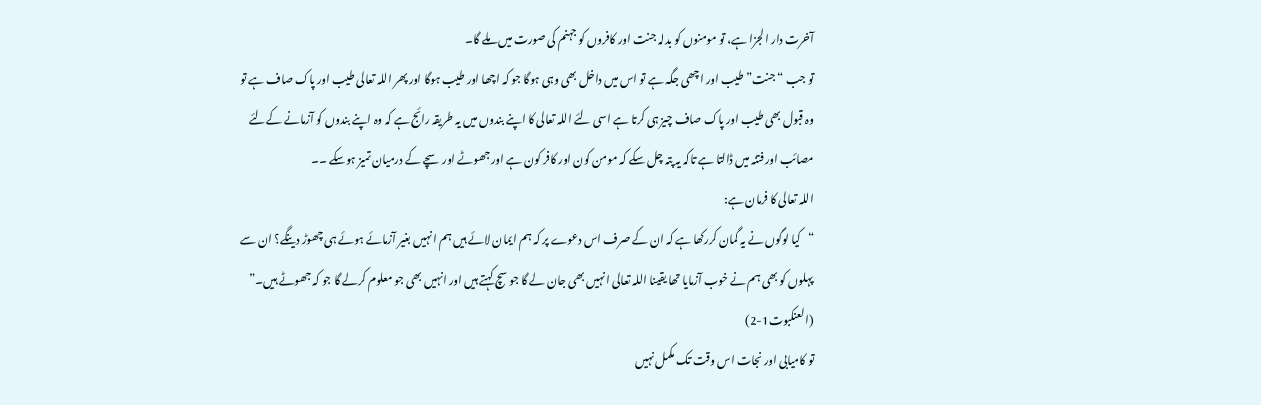آخرت دار الجزا ہے، تو مومنوں کو بدلہ جنت اور کافروں کو جہنم کی صورت میں ملے گا۔
تو جب “جنت” طیب اور اچھی جگہ ہے تو اس میں داخل بھی وہی ہوگا جو کہ اچھا اور طیب ہوگا اور پھر اللہ تعالی طیب اور پاک صاف ہے تو وہ قبول بھی طیب اور پاک صاف چیز ہی کرتا ہے اسی لئے اللہ تعالی کا اپنے بندوں میں یہ طریقہ رائج ہے کہ وہ اپنے بندوں کو آزمانے کےلئے مصائب اور فتنہ میں ڈالتا ہے تاکہ یہ پتہ چل سکے کہ مومن کون اور کافر کون ہے اور جھوٹے اور سچے کے درمیان تمیز ہوسکے ۔۔
اللہ تعالی کا فرمان ہے:
“کیا لوگوں نے یہ گمان کررکھا ہے کہ ان کے صرف اس دعوے پر کہ ہم ایمان لائے ہیں ہم انہیں بغیر آزمائے ہوئے ہی چھوڑ دینگے؟ ان سے پہلوں کو بھی ہم نے خوب آزمایا تھا یقینا اللہ تعالی انہیں بھی جان لے گا جو سچ کہتے ہیں اور انہیں بھی جو معلوم کرلے گا جو کہ جھوٹے ہیں۔” (العنکبوت1-2)
تو کامیابی اور نجات اس وقت تک مکمل نہیں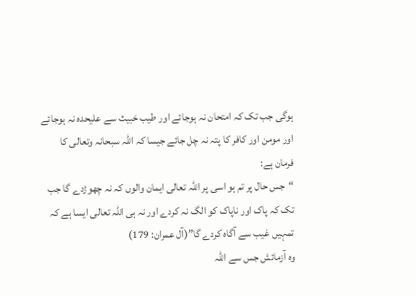ہوگی جب تک کہ امتحان نہ ہوجائے اور طیب خبیث سے علیحدہ نہ ہوجائے اور مومن اور کافر کا پتہ نہ چل جائے جیسا کہ اللہ سبحانہ وتعالی کا فرمان ہے:
“جس حال پر تم ہو اسی پر اللہ تعالی ایمان والوں کہ نہ چھوڑدے گا جب تک کہ پاک اور ناپاک کو الگ نہ کردے اور نہ ہی اللہ تعالی ایسا ہے کہ تمہیں غیب سے آگاہ کردے گا”(آل عمران: 179)
وہ آزمائش جس سے اللہ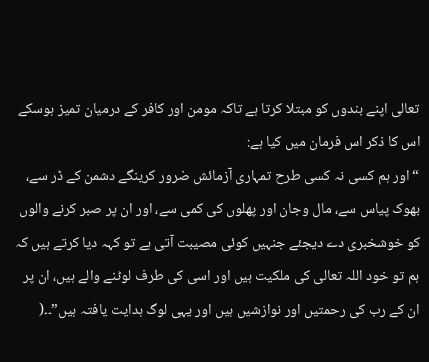تعالی اپنے بندوں کو مبتلا کرتا ہے تاکہ مومن اور کافر کے درمیان تمیز ہوسکے اس کا ذکر اس فرمان میں کیا ہے:
“اور ہم کسی نہ کسی طرح تمہاری آزمائش ضرور کرینگے دشمن کے ڈر سے، بھوک پیاس سے، مال وجان اور پھلوں کی کمی سے، اور ان پر صبر کرنے والوں کو خوشخبری دے دیجئے جنہیں کوئی مصیبت آتی ہے تو کہہ دیا کرتے ہیں کہ ہم تو خود اللہ تعالی کی ملکیت ہیں اور اسی کی طرف لوٹنے والے ہیں، ان پر ان کے رب کی رحمتیں اور نوازشیں ہیں اور یہی لوگ ہدایت یافتہ ہیں”۔۔(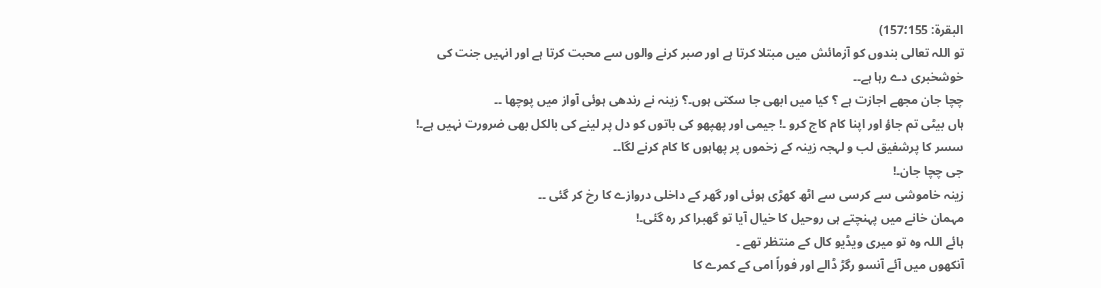البقرۃ: 155؛157)
تو اللہ تعالی بندوں کو آزمائش میں مبتلا کرتا ہے اور صبر کرنے والوں سے محبت کرتا ہے اور انہیں جنت کی خوشخبری دے رہا ہے۔۔
چچا جان مجھے اجازت ہے ؟ کیا میں ابھی جا سکتی ہوں۔؟ زینہ نے رندھی ہوئی آواز میں پوچھا ۔۔
ہاں بیٹی تم جاؤ اور اپنا کام کاج کرو ۔! جیمی اور پھپھو کی باتوں کو دل پر لینے کی بالکل بھی ضرورت نہیں ہے۔! سسر کا پرشفیق لب و لہجہ زینہ کے زخموں پر پھاہوں کا کام کرنے لگا۔۔
جی چچا جان۔!
زینہ خاموشی سے کرسی سے اٹھ کھڑی ہوئی اور گھر کے داخلی دروازے کا رخ کر گئی ۔۔
مہمان خانے میں پہنچتے ہی روحیل کا خیال آیا تو گھبرا کر رہ گئی۔!
ہائے اللہ وہ تو میری ویڈیو کال کے منتظر تھے ۔
آنکھوں میں آئے آنسو رگڑ ڈالے اور فوراً امی کے کمرے کا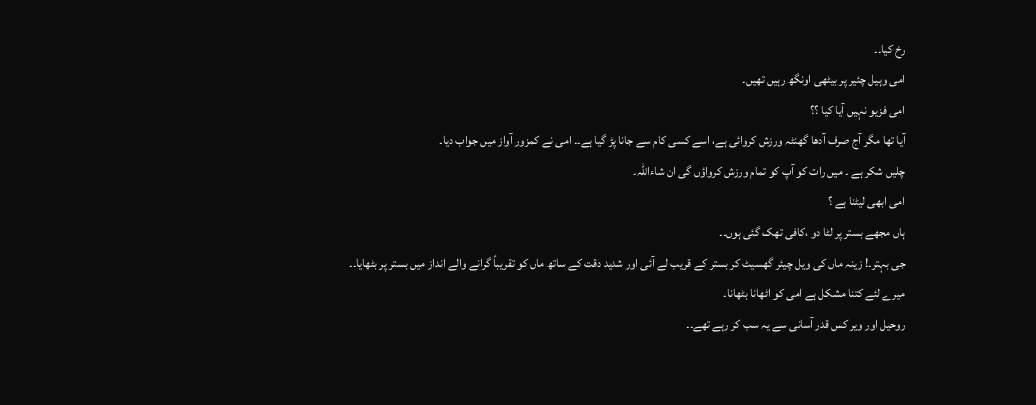رخ کیا۔۔
امی وہیل چئیر پر بیٹھی اونگھ رہیں تھیں۔
امی فزیو نہیں آیا کیا ؟؟
آیا تھا مگر آج صرف آدھا گھنٹہ ورزش کروائی ہے، اسے کسی کام سے جانا پڑ گیا ہے۔۔ امی نے کمزور آواز میں جواب دیا۔
چلیں شکر ہے ۔ میں رات کو آپ کو تمام ورزش کرواؤں گی ان شاءاللہ۔
امی ابھی لیٹنا ہے ؟
ہاں مجھے بستر پر لٹا دو ،کافی تھک گئی ہوں۔۔
جی بہتر۔! زینہ ماں کی ویل چیئر گھسیٹ کر بستر کے قریب لے آئی اور شدید دقت کے ساتھ ماں کو تقریباً گرانے والے انداز میں بستر پر بٹھایا۔۔
میرے لئے کتنا مشکل ہے امی کو اٹھانا بٹھانا۔
روحیل اور ویر کس قدر آسانی سے یہ سب کر رہے تھے۔۔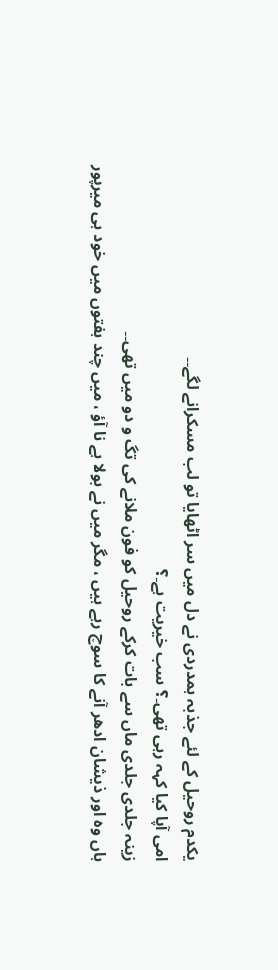یکدم روحیل کے لئے جذبہ ہمدردی نے دل میں سر اٹھایا تو لب مسکرانے لگے۔۔
امی آپا کیا کہہ رہی تھی۔؟ سب خیریت ہے۔؟
زینہ جلدی جلدی ماں سے بات کرکے روحیل کو فون ملانے کی تگ و دو میں تھی۔۔
ہاں وہ اور ذیشان ادھر آنے کا سوچ رہے ہیں ، مگر میں نے بولا ہے نا آؤ ، میں چند ہفتوں میں خود ہی میرپور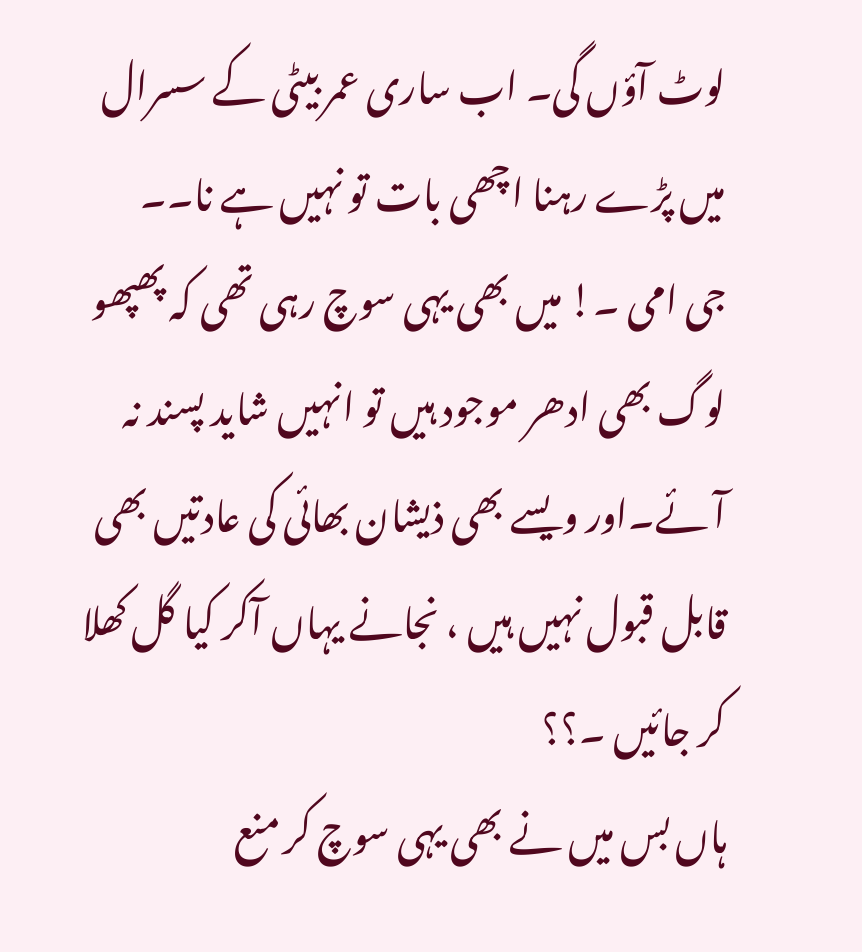لوٹ آؤں گی۔ اب ساری عمر بیٹی کے سسرال میں پڑے رہنا اچھی بات تو نہیں ہے نا۔۔
جی امی ۔! میں بھی یہی سوچ رہی تھی کہ پھپھو لوگ بھی ادھر موجود ہیں تو انہیں شاید پسند نہ آئے۔اور ویسے بھی ذیشان بھائی کی عادتیں بھی قابل قبول نہیں ہیں ، نجانے یہاں آکر کیا گل کھلا کر جائیں ۔؟؟
ہاں بس میں نے بھی یہی سوچ کر منع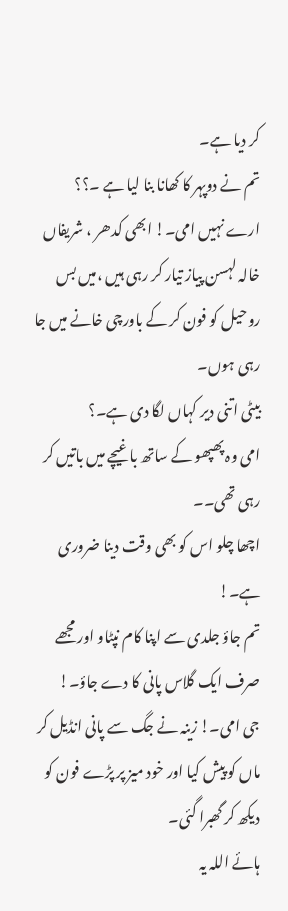کر دیا ہے۔
تم نے دوپہر کا کھانا بنا لیا ہے ۔؟؟
ارے نہیں امی۔! ابھی کدھر ، شریفاں خالہ لہسن پیاز تیار کر رہی ہیں ،میں بس روحیل کو فون کر کے باورچی خانے میں جا رہی ہوں۔
بیٹی اتنی دیر کہاں لگا دی ہے۔؟
امی وہ پھپھو کے ساتھ باغیچے میں باتیں کر رہی تھی۔۔
اچھا چلو اس کو بھی وقت دینا ضروری ہے۔!
تم جاؤ جلدی سے اپنا کام نپٹاو اور مجھے صرف ایک گلاس پانی کا دے جاؤ۔!
جی امی۔! زینہ نے جگ سے پانی انڈیل کر ماں کو پیش کیا اور خود میز پر پڑے فون کو دیکھ کر گھبرا گئی۔
ہائے اللہ یہ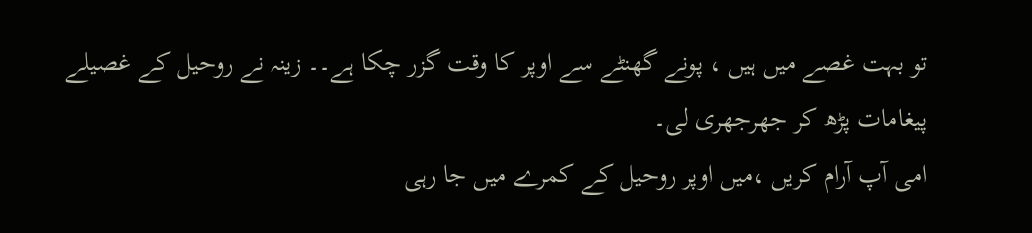تو بہت غصے میں ہیں ، پونے گھنٹے سے اوپر کا وقت گزر چکا ہے۔۔ زینہ نے روحیل کے غصیلے پیغامات پڑھ کر جھرجھری لی۔
امی آپ آرام کریں ،میں اوپر روحیل کے کمرے میں جا رہی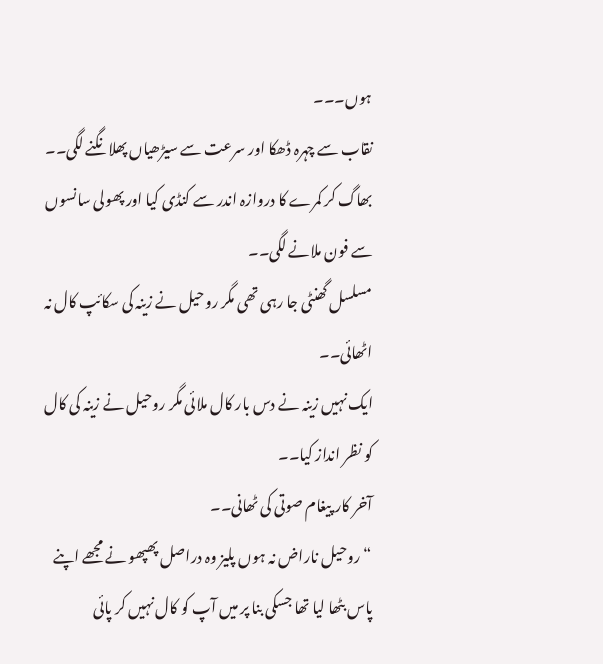ہوں۔۔۔
نقاب سے چہرہ ڈھکا اور سرعت سے سیڑھیاں پھلانگنے لگی۔۔
بھاگ کر کمرے کا دروازہ اندر سے کنڈی کیا اور پھولی سانسوں سے فون ملانے لگی۔۔
مسلسل گھنٹی جا رہی تھی مگر روحیل نے زینہ کی سکائپ کال نہ اٹھائی۔۔
ایک نہیں زینہ نے دس بار کال ملائی مگر روحیل نے زینہ کی کال کو نظر انداز کیا۔۔
آخر کار پیغام صوتی کی ٹھانی۔۔
“روحیل ناراض نہ ہوں پلیز وہ دراصل پھپھو نے مجھے اپنے پاس بٹھا لیا تھا جسکی بنا پر میں آپ کو کال نہیں کر پائی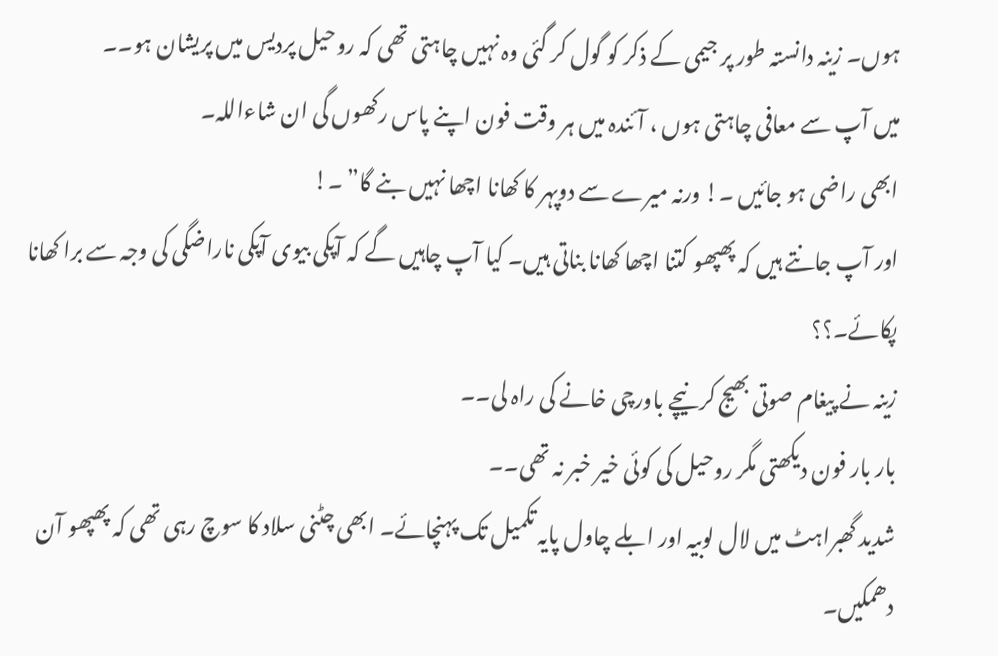ہوں۔ زینہ دانستہ طور پر جیمی کے ذکر کو گول کر گئی وہ نہیں چاہتی تھی کہ روحیل پردیس میں پریشان ہو۔۔
میں آپ سے معافی چاہتی ہوں ، آئندہ میں ہر وقت فون اپنے پاس رکھوں گی ان شاءاللہ۔
ابھی راضی ہو جائیں ۔! ورنہ میرے سے دوپہر کا کھانا اچھا نہیں بنے گا” ۔!
اور آپ جانتے ہیں کہ پھپھو کتنا اچھا کھانا بناتی ہیں۔ کیا آپ چاہیں گے کہ آپکی بیوی آپکی ناراضگی کی وجہ سے برا کھانا پکائے۔؟؟
زینہ نے پیغام صوتی بھیج کر نیچے باورچی خانے کی راہ لی۔۔
بار بار فون دیکھتی مگر روحیل کی کوئی خیر خبر نہ تھی۔۔
شدید گھبراہٹ میں لال لوبیہ اور ابلے چاول پایہ تکمیل تک پہنچائے۔ ابھی چٹنی سلاد کا سوچ رہی تھی کہ پھپھو آن دھمکیں۔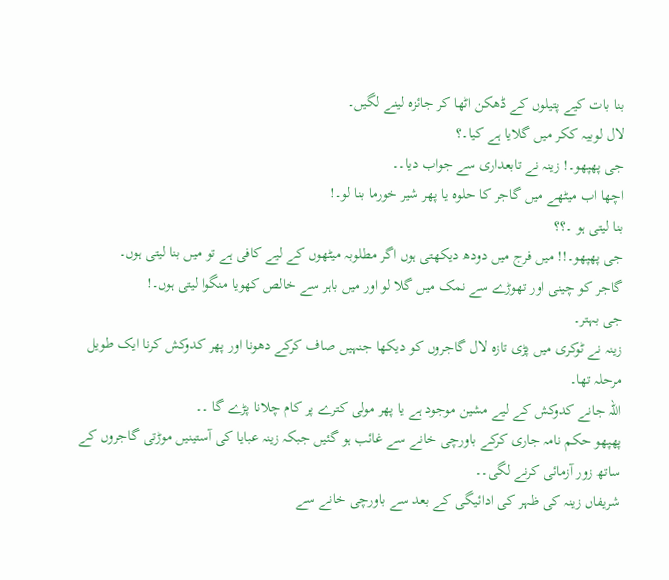بنا بات کیے پتیلوں کے ڈھکن اٹھا کر جائزہ لینے لگیں۔
لال لوبیہ ککر میں گلایا ہے کیا۔؟
جی پھپھو۔! زینہ نے تابعداری سے جواب دیا۔۔
اچھا اب میٹھے میں گاجر کا حلوہ یا پھر شیر خورما بنا لو۔!
بنا لیتی ہو ۔؟؟
جی پھپھو۔!! میں فرج میں دودھ دیکھتی ہوں اگر مطلوبہ میٹھوں کے لیے کافی ہے تو میں بنا لیتی ہوں۔
گاجر کو چینی اور تھوڑے سے نمک میں گلا لو اور میں باہر سے خالص کھویا منگوا لیتی ہوں۔!
جی بہتر۔
زینہ نے ٹوکری میں پڑی تازہ لال گاجروں کو دیکھا جنہیں صاف کرکے دھونا اور پھر کدوکش کرنا ایک طویل مرحلہ تھا۔
اللہ جانے کدوکش کے لیے مشین موجود ہے یا پھر مولی کترے پر کام چلانا پڑے گا ۔۔
پھپھو حکم نامہ جاری کرکے باورچی خانے سے غائب ہو گئیں جبکہ زینہ عبایا کی آستینیں موڑتی گاجروں کے ساتھ زور آزمائی کرنے لگی۔۔
شریفاں زینہ کی ظہر کی ادائیگی کے بعد سے باورچی خانے سے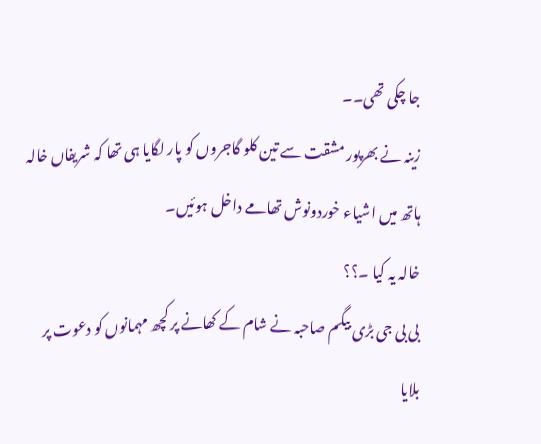جا چکی تھی۔۔
زینہ نے بھرپور مشقت سے تین کلو گاجروں کو پار لگایا ہی تھا کہ شریفاں خالہ ہاتھ میں اشیاء خوردونوش تھامے داخل ہوئیں۔
خالہ یہ کیا ۔؟؟
بی بی جی بڑی بیگم صاحبہ نے شام کے کھانے پر کچھ مہمانوں کو دعوت پر بلایا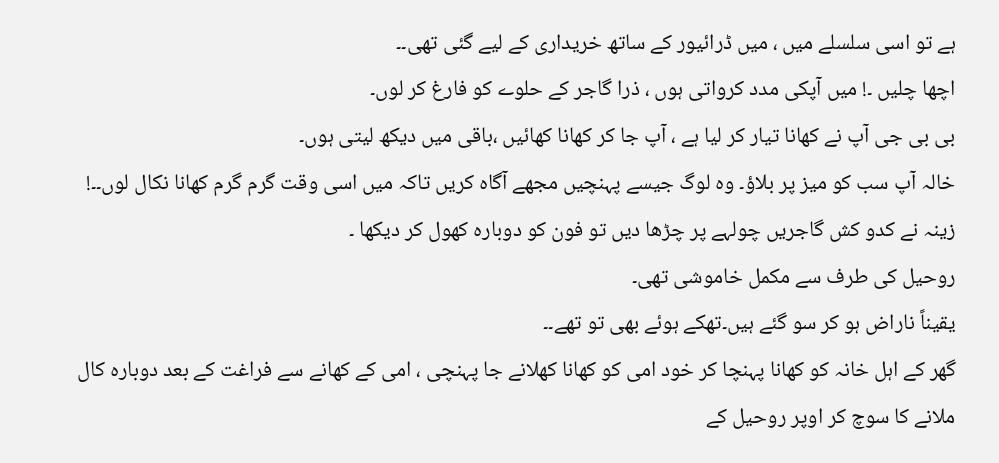ہے تو اسی سلسلے میں ، میں ڈرائیور کے ساتھ خریداری کے لیے گئی تھی۔۔
اچھا چلیں ۔! میں آپکی مدد کرواتی ہوں ، ذرا گاجر کے حلوے کو فارغ کر لوں۔
بی بی جی آپ نے کھانا تیار کر لیا ہے ، آپ جا کر کھانا کھائیں ،باقی میں دیکھ لیتی ہوں۔
خالہ آپ سب کو میز پر بلاؤ۔ وہ لوگ جیسے پہنچیں مجھے آگاہ کریں تاکہ میں اسی وقت گرم گرم کھانا نکال لوں۔۔!
زینہ نے کدو کش گاجریں چولہے پر چڑھا دیں تو فون کو دوبارہ کھول کر دیکھا ۔
روحیل کی طرف سے مکمل خاموشی تھی۔
یقیناً ناراض ہو کر سو گئے ہیں۔تھکے ہوئے بھی تو تھے۔۔
گھر کے اہل خانہ کو کھانا پہنچا کر خود امی کو کھانا کھلانے جا پہنچی ، امی کے کھانے سے فراغت کے بعد دوبارہ کال ملانے کا سوچ کر اوپر روحیل کے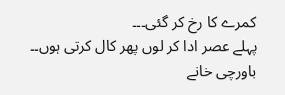کمرے کا رخ کر گئی۔۔۔
پہلے عصر ادا کر لوں پھر کال کرتی ہوں۔۔
باورچی خانے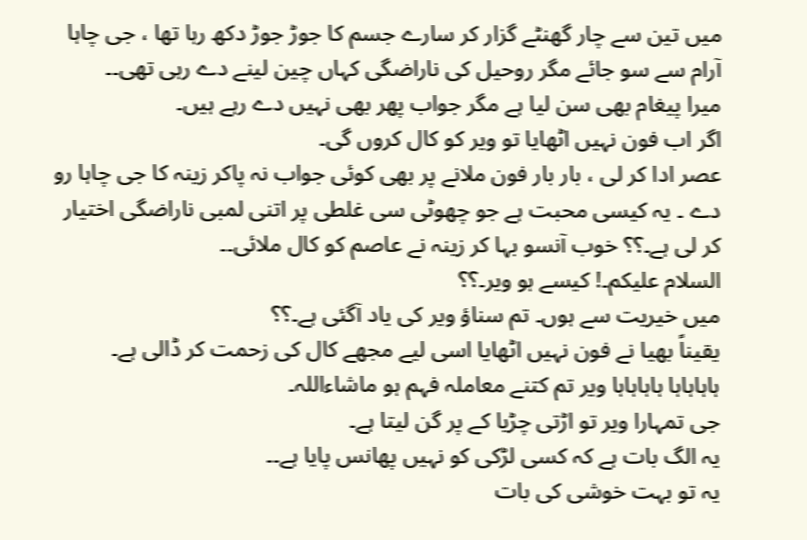میں تین سے چار گھنٹے گزار کر سارے جسم کا جوڑ جوڑ دکھ رہا تھا ، جی چاہا آرام سے سو جائے مگر روحیل کی ناراضگی کہاں چین لینے دے رہی تھی۔۔
میرا پیغام بھی سن لیا ہے مگر جواب پھر بھی نہیں دے رہے ہیں۔
اگر اب فون نہیں اٹھایا تو ویر کو کال کروں گی۔
عصر ادا کر لی ، بار بار فون ملانے پر بھی کوئی جواب نہ پاکر زینہ کا جی چاہا رو دے ۔ یہ کیسی محبت ہے جو چھوٹی سی غلطی پر اتنی لمبی ناراضگی اختیار کر لی ہے۔؟؟ خوب آنسو بہا کر زینہ نے عاصم کو کال ملائی۔۔
السلام علیکم۔! کیسے ہو ویر۔؟؟
میں خیریت سے ہوں۔ تم سناؤ ویر کی یاد آگئی ہے۔؟؟
یقیناً بھیا نے فون نہیں اٹھایا اسی لیے مجھے کال کی زحمت کر ڈالی ہے۔
ہاہاہاہا ہاہاہاہا ویر تم کتنے معاملہ فہم ہو ماشاءاللہ۔
جی تمہارا ویر تو اڑتی چڑیا کے پر گن لیتا ہے۔
یہ الگ بات ہے کہ کسی لڑکی کو نہیں پھانس پایا ہے۔۔
یہ تو بہت خوشی کی بات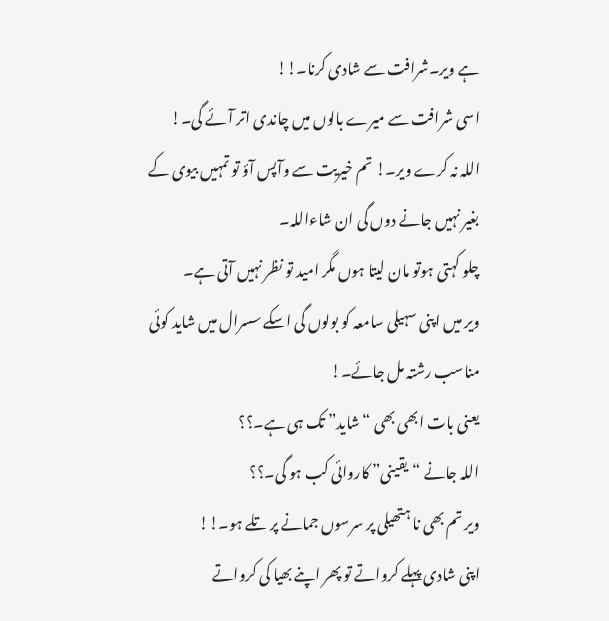ہے ویر۔شرافت سے شادی کرنا۔!!
اسی شرافت سے میرے بالوں میں چاندی اتر آئے گی۔!
اللہ نہ کرے ویر۔! تم خیریت سے وآپس آؤ تو تمہیں بیوی کے بغیر نہیں جانے دوں گی ان شاءاللہ۔
چلو کہتی ہوتو مان لیتا ہوں مگر امید تو نظر نہیں آتی ہے۔
ویر میں اپنی سہیلی سامعہ کو بولوں گی اسکے سسرال میں شاید کوئی مناسب رشتہ مل جائے۔!
یعنی بات ابھی بھی “شاید” تک ہی ہے۔؟؟
اللہ جانے “یقینی” کاروائی کب ہو گی۔؟؟
ویر تم بھی نا ہتھیلی پر سرسوں جمانے پر تلے ہو۔!!
اپنی شادی پہلے کرواتے تو پھر اپنے بھیا کی کرواتے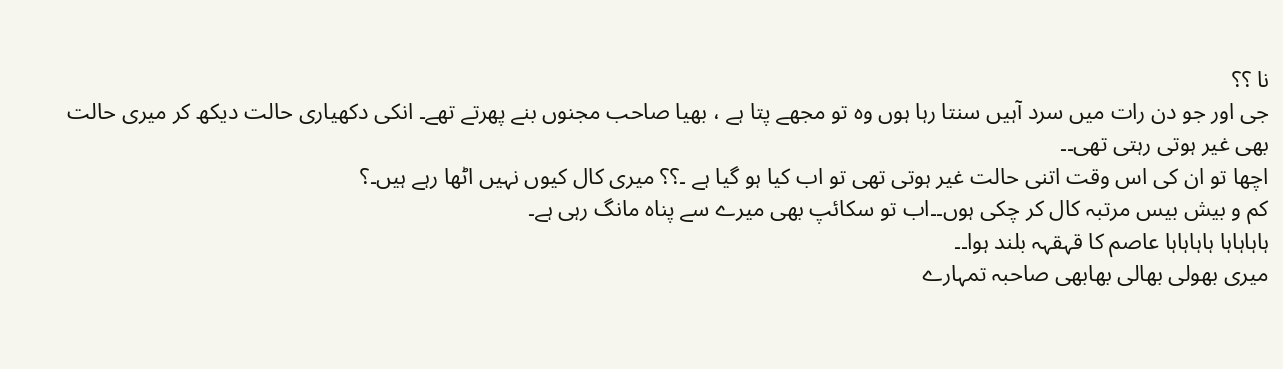نا ؟؟
جی اور جو دن رات میں سرد آہیں سنتا رہا ہوں وہ تو مجھے پتا ہے ، بھیا صاحب مجنوں بنے پھرتے تھے۔ انکی دکھیاری حالت دیکھ کر میری حالت بھی غیر ہوتی رہتی تھی۔۔
اچھا تو ان کی اس وقت اتنی حالت غیر ہوتی تھی تو اب کیا ہو گیا ہے ۔؟؟ میری کال کیوں نہیں اٹھا رہے ہیں۔؟
کم و بیش بیس مرتبہ کال کر چکی ہوں۔۔اب تو سکائپ بھی میرے سے پناہ مانگ رہی ہے۔
ہاہاہاہا ہاہاہاہا عاصم کا قہقہہ بلند ہوا۔۔
میری بھولی بھالی بھابھی صاحبہ تمہارے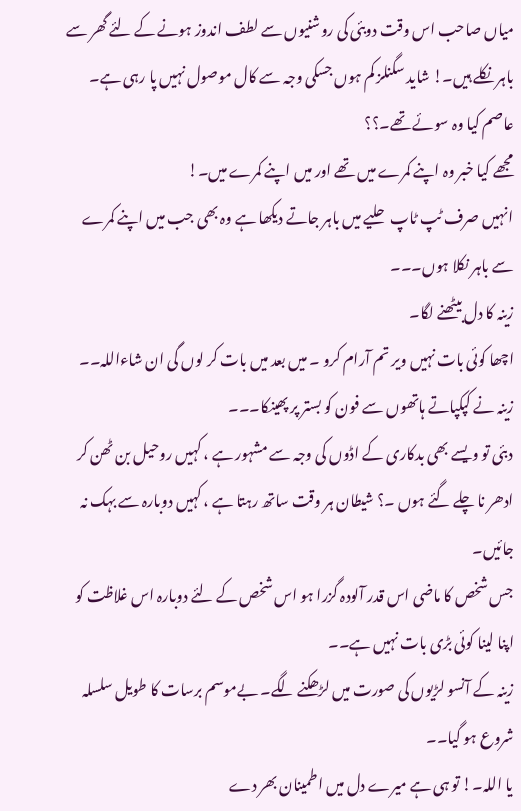میاں صاحب اس وقت دوبئی کی روشنیوں سے لطف اندوز ہونے کے لئے گھر سے باہر نکلے ہیں۔! شاید سگنلز کم ہوں جسکی وجہ سے کال موصول نہیں پا رہی ہے۔
عاصم کیا وہ سوئے تھے۔؟؟
مجھے کیا خبر وہ اپنے کمرے میں تھے اور میں اپنے کمرے میں۔!
انہیں صرف ٹپ ٹاپ حلیے میں باہر جاتے دیکھا ہے وہ بھی جب میں اپنے کمرے سے باہر نکلا ہوں۔۔۔
زینہ کا دل بیٹھنے لگا۔
اچھا کوئی بات نہیں ویر تم آرام کرو ۔ میں بعد میں بات کر لوں گی ان شاءاللہ۔۔
زینہ نے کپکپاتے ہاتھوں سے فون کو بستر پر پھینکا۔۔۔
دبئی تو ویسے بھی بدکاری کے اڈوں کی وجہ سے مشہور ہے ، کہیں روحیل بن ٹھن کر ادھر نا چلے گئے ہوں ۔؟ شیطان ہر وقت ساتھ رہتا ہے ، کہیں دوبارہ سے بہک نہ جائیں۔
جس شخص کا ماضی اس قدر آلودہ گزرا ہو اس شخص کے لئے دوبارہ اس غلاظت کو اپنا لینا کوئی بڑی بات نہیں ہے۔۔
زینہ کے آنسو لڑیوں کی صورت میں لڑھکنے لگے۔ بےموسم برسات کا طویل سلسلہ شروع ہو گیا۔۔
یا اللہ۔! تو ہی ہے میرے دل میں اطمینان بھر دے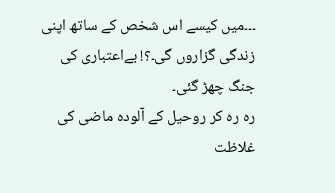۔۔۔میں کیسے اس شخص کے ساتھ اپنی زندگی گزاروں گی۔؟! بےاعتباری کی جنگ چھڑ گئی۔
رہ رہ کر روحیل کے آلودہ ماضی کی غلاظت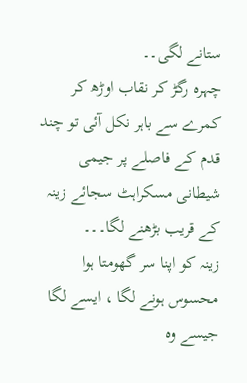ستانے لگی۔۔
چہرہ رگڑ کر نقاب اوڑھ کر کمرے سے باہر نکل آئی تو چند قدم کے فاصلے پر جیمی شیطانی مسکراہٹ سجائے زینہ کے قریب بڑھنے لگا۔۔۔
زینہ کو اپنا سر گھومتا ہوا محسوس ہونے لگا ، ایسے لگا جیسے وہ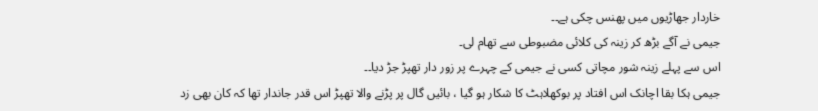خاردار جھاڑیوں میں پھنس چکی ہے۔۔
جیمی نے آگے بڑھ کر زینہ کی کلائی مضبوطی سے تھام لی۔
اس سے پہلے زینہ شور مچاتی کسی نے جیمی کے چہرے پر زور دار تھپڑ جڑ دیا۔۔
جیمی ہکا بقا اچانک اس افتاد پر بوکھلاہٹ کا شکار ہو گیا ، بائیں گال پر پڑنے والا تھپڑ اس قدر جاندار تھا کہ کان بھی زد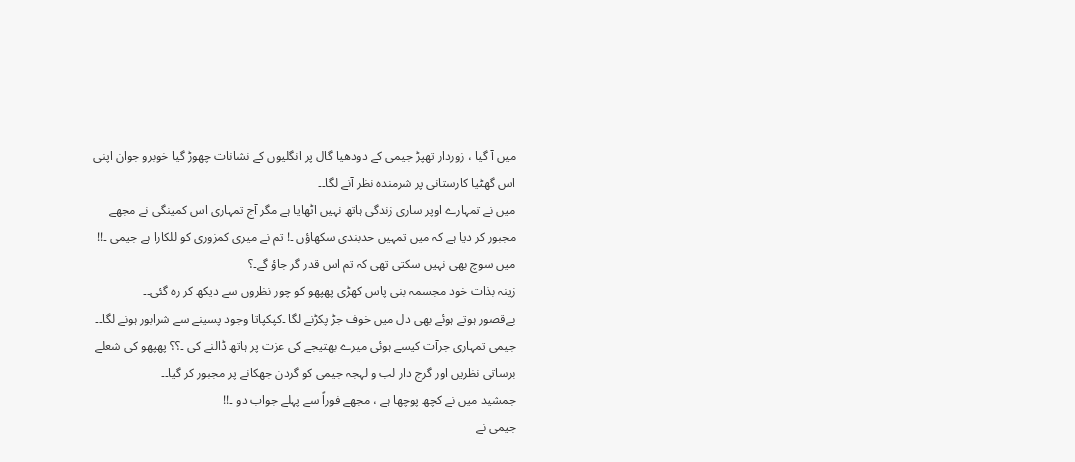میں آ گیا ، زوردار تھپڑ جیمی کے دودھیا گال پر انگلیوں کے نشانات چھوڑ گیا خوبرو جوان اپنی اس گھٹیا کارستانی پر شرمندہ نظر آنے لگا۔۔
میں نے تمہارے اوپر ساری زندگی ہاتھ نہیں اٹھایا ہے مگر آج تمہاری اس کمینگی نے مجھے مجبور کر دیا ہے کہ میں تمہیں حدبندی سکھاؤں ۔! تم نے میری کمزوری کو للکارا ہے جیمی ۔!! میں سوچ بھی نہیں سکتی تھی کہ تم اس قدر گر جاؤ گے۔؟
زینہ بذات خود مجسمہ بنی پاس کھڑی پھپھو کو چور نظروں سے دیکھ کر رہ گئی۔۔
بےقصور ہوتے ہوئے بھی دل میں خوف جڑ پکڑنے لگا ۔کپکپاتا وجود پسینے سے شرابور ہونے لگا۔۔
جیمی تمہاری جرآت کیسے ہوئی میرے بھتیجے کی عزت پر ہاتھ ڈالنے کی ۔؟؟ پھپھو کی شعلے برساتی نظریں اور گرج دار لب و لہجہ جیمی کو گردن جھکانے پر مجبور کر گیا۔۔
جمشید میں نے کچھ پوچھا ہے ، مجھے فوراً سے پہلے جواب دو ۔!!
جیمی نے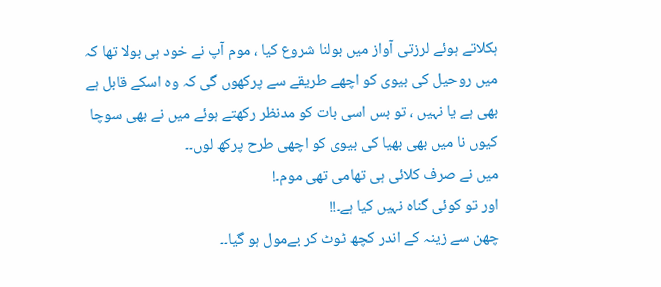ہکلاتے ہوئے لرزتی آواز میں بولنا شروع کیا ، موم آپ نے خود ہی بولا تھا کہ میں روحیل کی بیوی کو اچھے طریقے سے پرکھوں گی کہ وہ اسکے قابل ہے بھی ہے یا نہیں ، تو بس اسی بات کو مدنظر رکھتے ہوئے میں نے بھی سوچا کیوں نا میں بھی بھیا کی بیوی کو اچھی طرح پرکھ لوں۔۔
میں نے صرف کلائی ہی تھامی تھی موم۔!
اور تو کوئی گناہ نہیں کیا ہے۔!!
چھن سے زینہ کے اندر کچھ ٹوٹ کر بےمول ہو گیا۔۔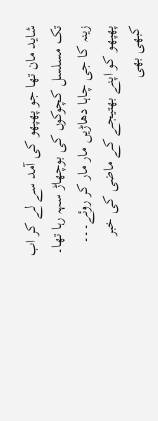شاید مان تھا جو پھپھو کی آمد سے لے کر اب تک مسلسل کچوکوں کی بوچھاڑ سہہ رہا تھا۔
زینہ کا جی چاہا دھاڑیں مار مار کر روئے۔۔۔
پھپھو کو اپنے بھتیجے کے ماضی کی خبر کبھی بھی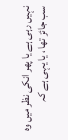نہیں رہی ہے یا پھر انکی نظر میں وہ سب جائز تھا ، یا یہی ہے کہ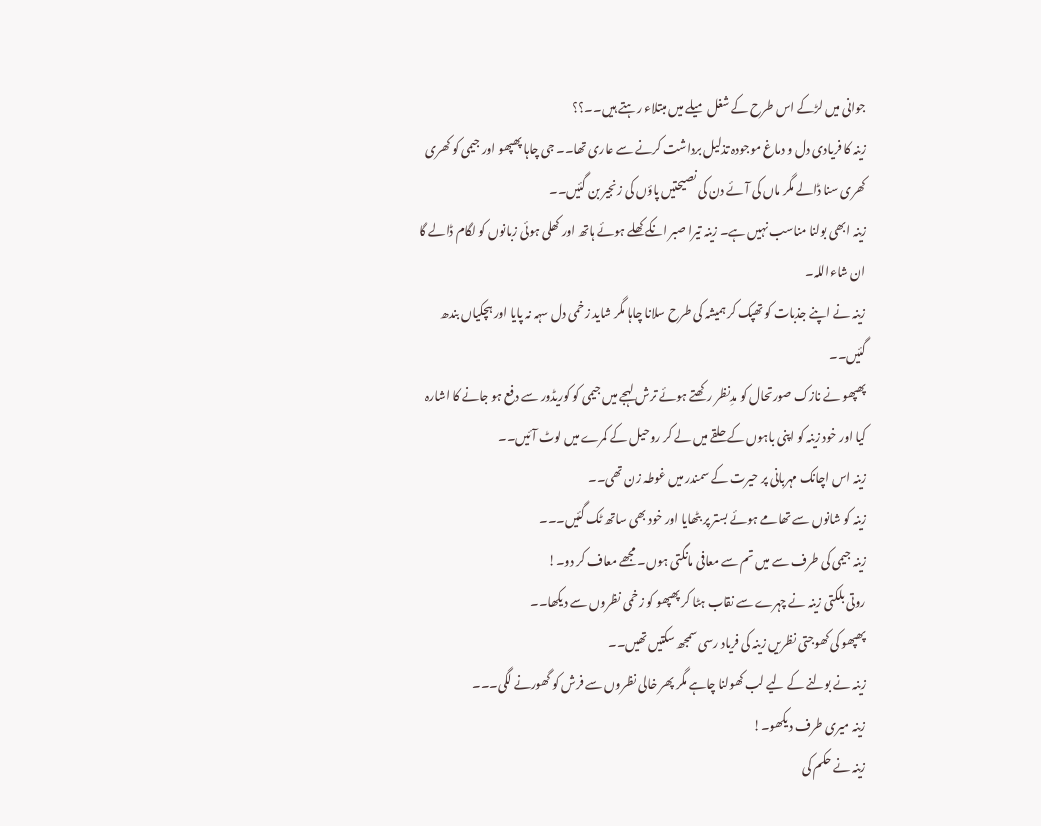جوانی میں لڑکے اس طرح کے شغل میلے میں مبتلاء رہتے ہیں۔۔؟؟
زینہ کا فریادی دل و دماغ موجودہ تذلیل برداشت کرنے سے عاری تھا۔۔ جی چاہا پھپھو اور جیمی کو کھری کھری سنا ڈالے مگر ماں کی آئے دن کی نصیحتیں پاؤں کی زنجیر بن گئیں۔۔
زینہ ابھی بولنا مناسب نہیں ہے۔ زینہ تیرا صبر انکے کھلے ہوئے ہاتھ اور کھلی ہوئی زبانوں کو لگام ڈالے گا ان شاءاللہ۔
زینہ نے اپنے جذبات کو تھپک کر ہمیشہ کی طرح سلانا چاہا مگر شاید زخمی دل سہہ نہ پایا اور ہچکیاں بندھ گئیں۔۔
پھپھو نے نازک صورتحال کو مدِنظر رکھتے ہوئے ترش لہجے میں جیمی کو کوریڈور سے دفع ہو جانے کا اشارہ کیا اور خود زینہ کو اپنی باہوں کے حلقے میں لے کر روحیل کے کمرے میں لوٹ آئیں۔۔
زینہ اس اچانک مہربانی پر حیرت کے سمندر میں غوطہ زن تھی۔۔
زینہ کو شانوں سے تھامے ہوئے بستر پر بٹھایا اور خود بھی ساتھ ٹک گئیں۔۔۔
زینہ جیمی کی طرف سے میں تم سے معافی مانگتی ہوں۔ مجھے معاف کر دو۔!
روتی بلکتی زینہ نے چہرے سے نقاب ہٹا کر پھپھو کو زخمی نظروں سے دیکھا۔۔
پھپھو کی کھوجتی نظریں زینہ کی فریاد رسی سمجھ سکتیں تھیں۔۔
زینہ نے بولنے کے لیے لب کھولنا چاہے مگر پھر خالی نظروں سے فرش کو گھورنے لگی۔۔۔
زینہ میری طرف دیکھو۔!
زینہ نے حکم کی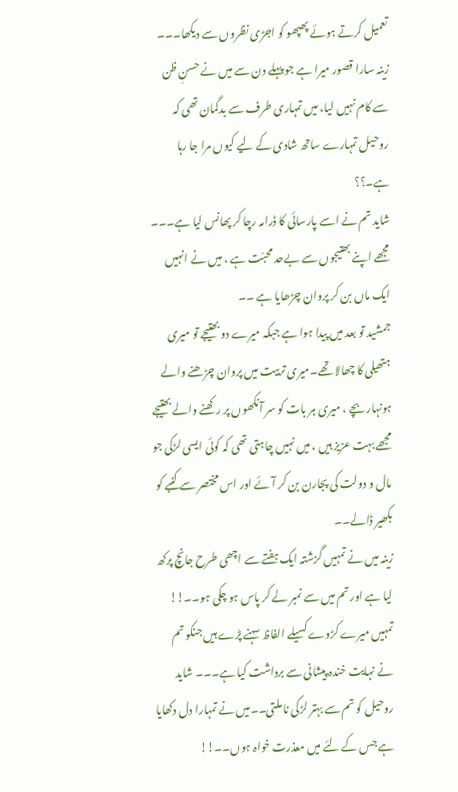تعمیل کرتے ہوئے پھپھو کو اجڑی نظروں سے دیکھا۔۔۔
زینہ سارا قصور میرا ہے جو پہلے دن سے میں نے حسنِ ظن سے کام نہیں لیا، میں تمہاری طرف سے بدگمان تھی کہ روحیل تمہارے ساتھ شادی کے لیے کیوں مرا جا رہا ہے۔؟؟
شاید تم نے اسے پارسائی کا ڈرامہ رچا کر پھانس لیا ہے۔۔۔
مجھے اپنے بھتیجوں سے بےحد محبّت ہے ، میں نے انہیں ایک ماں بن کر پروان چڑھایا ہے ۔۔
جمشید تو بعد میں پیدا ہوا ہے جبکہ میرے دو بھتیجے تو میری ہتھیلی کا چھالا تھے۔میری تربیت میں پروان چڑھنے والے ہونہار بچے ، میری ہر بات کو سر آنکھوں پر رکھنے والے بھتیجے مجھے بہت عزیز ہیں ، میں نہیں چاہتی تھی کہ کوئی ایسی لڑکی جو مال و دولت کی پجارن بن کر آئے اور اس مختصر سے کنبے کو بکھیر ڈالے۔۔
زینہ میں نے تمہیں گزشتہ ایک ہفتے سے اچھی طرح جانچ پرکھ لیا ہے اور تم میں سے نمبر لے کر پاس ہو چکی ہو۔۔!!
تمہیں میرے کڑوے کسیلے الفاظ سہنے پڑے ہیں جنکو تم نے نہایت خندہ پیشانی سے برداشت کیا ہے۔۔۔ شاید روحیل کو تم سے بہتر لڑکی نا ملتی۔۔میں نے تمہارا دل دکھایا ہے جس کے لئے میں معذرت خواہ ہوں۔۔!!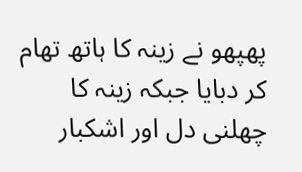پھپھو نے زینہ کا ہاتھ تھام کر دبایا جبکہ زینہ کا چھلنی دل اور اشکبار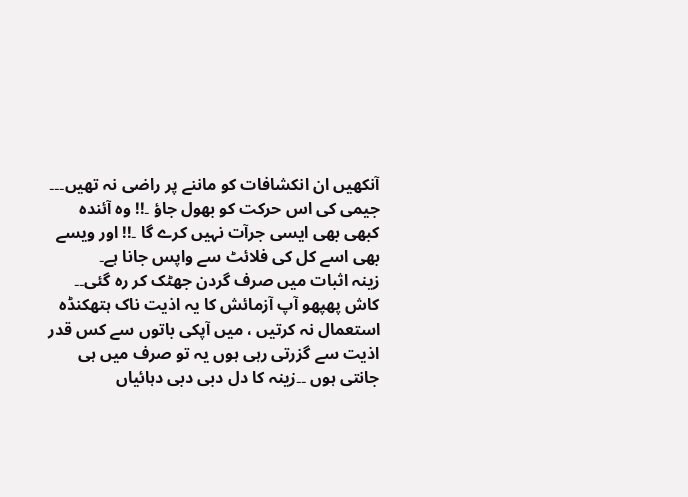آنکھیں ان انکشافات کو ماننے پر راضی نہ تھیں۔۔۔
جیمی کی اس حرکت کو بھول جاؤ ۔!! وہ آئندہ کبھی بھی ایسی جرآت نہیں کرے گا ۔!! اور ویسے بھی اسے کل کی فلائٹ سے واپس جانا ہے۔
زینہ اثبات میں صرف گردن جھٹک کر رہ گئی۔۔
کاش پھپھو آپ آزمائش کا یہ اذیت ناک ہتھکنڈہ استعمال نہ کرتیں ، میں آپکی باتوں سے کس قدر اذیت سے گزرتی رہی ہوں یہ تو صرف میں ہی جانتی ہوں ۔۔زینہ کا دل دبی دبی دہائیاں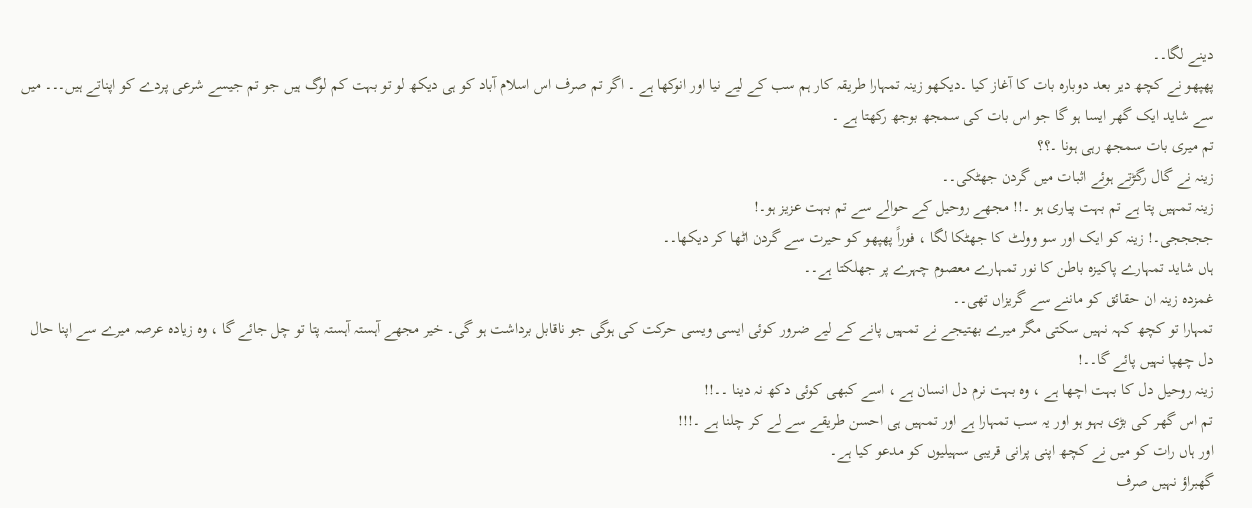دینے لگا۔۔
پھپھو نے کچھ دیر بعد دوبارہ بات کا آغاز کیا ۔دیکھو زینہ تمہارا طریقہ کار ہم سب کے لیے نیا اور انوکھا ہے ۔ اگر تم صرف اس اسلام آباد کو ہی دیکھ لو تو بہت کم لوگ ہیں جو تم جیسے شرعی پردے کو اپناتے ہیں۔۔۔ میں سے شاید ایک گھر ایسا ہو گا جو اس بات کی سمجھ بوجھ رکھتا ہے ۔
تم میری بات سمجھ رہی ہونا ۔؟؟
زینہ نے گال رگڑتے ہوئے اثبات میں گردن جھٹکی۔۔
زینہ تمہیں پتا ہے تم بہت پیاری ہو ۔!! مجھے روحیل کے حوالے سے تم بہت عزیز ہو۔!
ججججی۔! زینہ کو ایک اور سو وولٹ کا جھٹکا لگا ، فوراً پھپھو کو حیرت سے گردن اٹھا کر دیکھا۔۔
ہاں شاید تمہارے پاکیزہ باطن کا نور تمہارے معصوم چہرے پر جھلکتا ہے۔۔
غمزدہ زینہ ان حقائق کو ماننے سے گریزاں تھی۔۔
تمہارا تو کچھ کہہ نہیں سکتی مگر میرے بھتیجے نے تمہیں پانے کے لیے ضرور کوئی ایسی ویسی حرکت کی ہوگی جو ناقابل برداشت ہو گی۔ خیر مجھے آہستہ آہستہ پتا تو چل جائے گا ، وہ زیادہ عرصہ میرے سے اپنا حال دل چھپا نہیں پائے گا۔۔!
زینہ روحیل دل کا بہت اچھا ہے ، وہ بہت نرم دل انسان ہے ، اسے کبھی کوئی دکھ نہ دینا ۔۔!!
تم اس گھر کی بڑی بہو ہو اور یہ سب تمہارا ہے اور تمہیں ہی احسن طریقے سے لے کر چلنا ہے ۔!!!
اور ہاں رات کو میں نے کچھ اپنی پرانی قریبی سہیلیوں کو مدعو کیا ہے۔
گھبراؤ نہیں صرف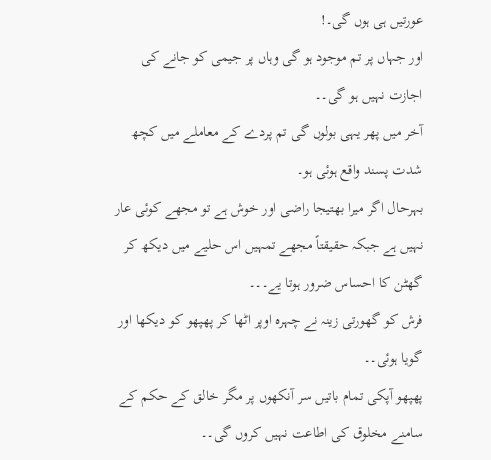عورتیں ہی ہوں گی۔!
اور جہاں پر تم موجود ہو گی وہاں پر جیمی کو جانے کی اجازت نہیں ہو گی۔۔
آخر میں پھر یہی بولوں گی تم پردے کے معاملے میں کچھ شدت پسند واقع ہوئی ہو۔
بہرحال اگر میرا بھتیجا راضی اور خوش ہے تو مجھے کوئی عار نہیں ہے جبکہ حقیقتاً مجھے تمہیں اس حلیے میں دیکھ کر گھٹن کا احساس ضرور ہوتا یے۔۔۔
فرش کو گھورتی زینہ نے چہرہ اوپر اٹھا کر پھپھو کو دیکھا اور گویا ہوئی۔۔
پھپھو آپکی تمام باتیں سر آنکھوں پر مگر خالق کے حکم کے سامنے مخلوق کی اطاعت نہیں کروں گی۔۔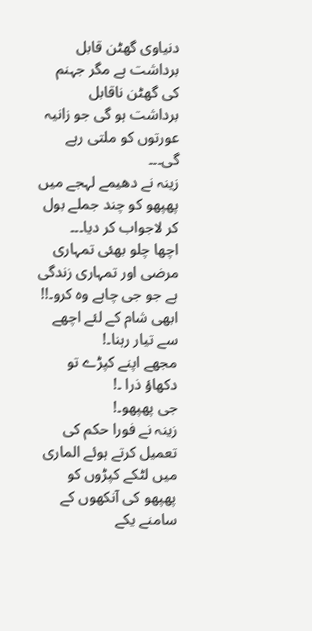دنیاوی گھٹن قابل برداشت ہے مگر جہنم کی گھٹن ناقابل برداشت ہو گی جو زانیہ عورتوں کو ملتی رہے گی۔۔۔
زینہ نے دھیمے لہجے میں پھپھو کو چند جملے بول کر لاجواب کر دیا۔۔۔
اچھا چلو بھئی تمہاری مرضی اور تمہاری زندگی ہے جو جی چاہے وہ کرو۔!!
ابھی شام کے لئے اچھے سے تیار رہنا۔!
مجھے اپنے کپڑے تو دکھاؤ ذرا ۔!
جی پھپھو۔!
زینہ نے فورا حکم کی تعمیل کرتے ہوئے الماری میں لٹکے کپڑوں کو پھپھو کی آنکھوں کے سامنے یکے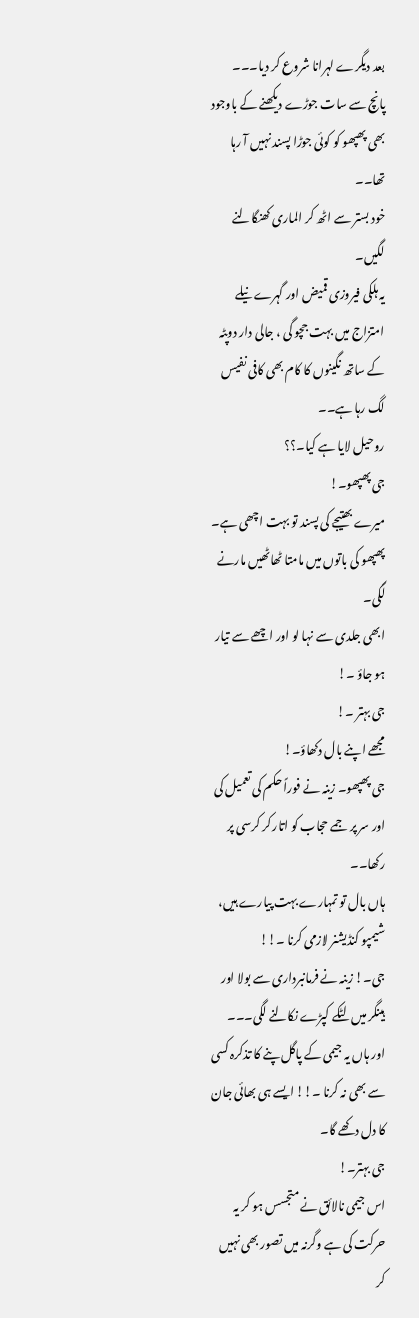بعد دیگرے لہرانا شروع کر دیا۔۔۔
پانچ سے سات جوڑے دیکھنے کے باوجود بھی پھپھو کو کوئی جوڑا پسند نہیں آ رہا تھا۔۔
خود بستر سے اٹھ کر الماری کھنگالنے لگیں۔
یہ ہلکی فیروزی قمیض اور گہرے نیلے امتزاج میں بہت جچو گی ، جالی دار دوپٹہ کے ساتھ نگینوں کا کام بھی کافی نفیس لگ رہا ہے۔۔
روحیل لایا ہے کیا۔؟؟
جی پھپھو۔!
میرے بھتیجے کی پسند تو بہت اچھی ہے۔ پھپھو کی باتوں میں مامتا ٹھاٹھیں مارنے لگی۔
ابھی جلدی سے نہا لو اور اچھے سے تیار ہو جاؤ ۔!
جی بہتر ۔!
مجھے اپنے بال دکھاؤ۔!
جی پھپھو۔ زینہ نے فوراً حکم کی تعمیل کی اور سر پر جمے حجاب کو اتار کر کرسی پر رکھا۔۔
ہاں بال تو تمہارے بہت پیارے ہیں، شیمپو کنڈیشنر لازمی کرنا ۔!!
جی۔! زینہ نے فرمانبرداری سے بولا اور ہینگر میں لٹکے کپڑے نکالنے لگی۔۔۔
اور ہاں یہ جیمی کے پاگل پنے کا تذکرہ کسی سے بھی نہ کرنا ۔!! ایسے ہی بھائی جان کا دل دکھے گا۔
جی بہتر۔!
اس جیمی نالائق نے متجسس ہو کر یہ حرکت کی ہے وگرنہ میں تصور بھی نہیں کر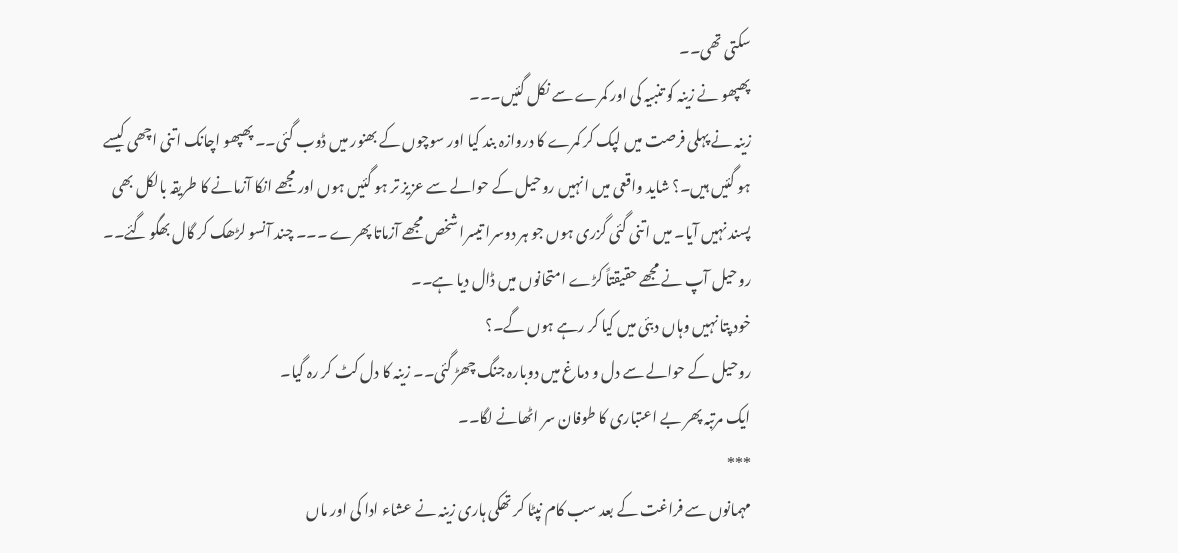سکتی تھی۔۔
پھپھو نے زینہ کو تنبیہ کی اور کمرے سے نکل گئیں۔۔۔
زینہ نے پہلی فرصت میں لپک کر کمرے کا دروازہ بند کیا اور سوچوں کے بھنور میں ڈوب گئی۔۔ پھپھو اچانک اتنی اچھی کیسے ہو گئیں ہیں۔؟ شاید واقعی میں انہیں روحیل کے حوالے سے عزیز تر ہو گئیں ہوں اور مجھے انکا آزمانے کا طریقہ بالکل بھی پسند نہیں آیا۔ میں اتنی گئی گزری ہوں جو ہر دوسرا تیسرا شخص مجھے آزماتا پھرے ۔۔۔ چند آنسو لڑھک کر گال بھگو گئے۔۔
روحیل آپ نے مجھے حقیقتاً کڑے امتحانوں میں ڈال دیا ہے۔۔
خود پتا نہیں وہاں دبئی میں کیا کر رہے ہوں گے۔؟
روحیل کے حوالے سے دل و دماغ میں دوبارہ جنگ چھڑ گئی۔۔ زینہ کا دل کٹ کر رہ گیا۔
ایک مرتبہ پھر بے اعتباری کا طوفان سر اٹھانے لگا۔۔
***
مہمانوں سے فراغت کے بعد سب کام نپٹا کر تھکی ہاری زینہ نے عشاء ادا کی اور ماں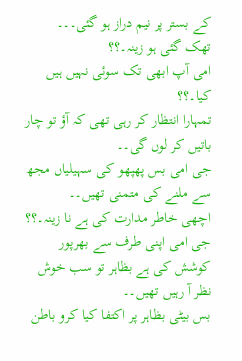کے بستر پر نیم دراز ہو گئی۔۔۔
تھک گئی ہو زینہ۔؟؟
امی آپ ابھی تک سوئی نہیں ہیں کیا۔؟؟
تمہارا انتظار کر رہی تھی کہ آؤ تو چار باتیں کر لوں گی۔۔
جی امی بس پھپھو کی سہیلیاں مجھ سے ملنے کی متمنی تھیں۔۔
اچھی خاطر مدارت کی ہے نا زینہ۔؟؟
جی امی اپنی طرف سے بھرپور کوشش کی ہے بظاہر تو سب خوش نظر آ رہیں تھیں۔۔
بس بیٹی بظاہر پر اکتفا کیا کرو باطن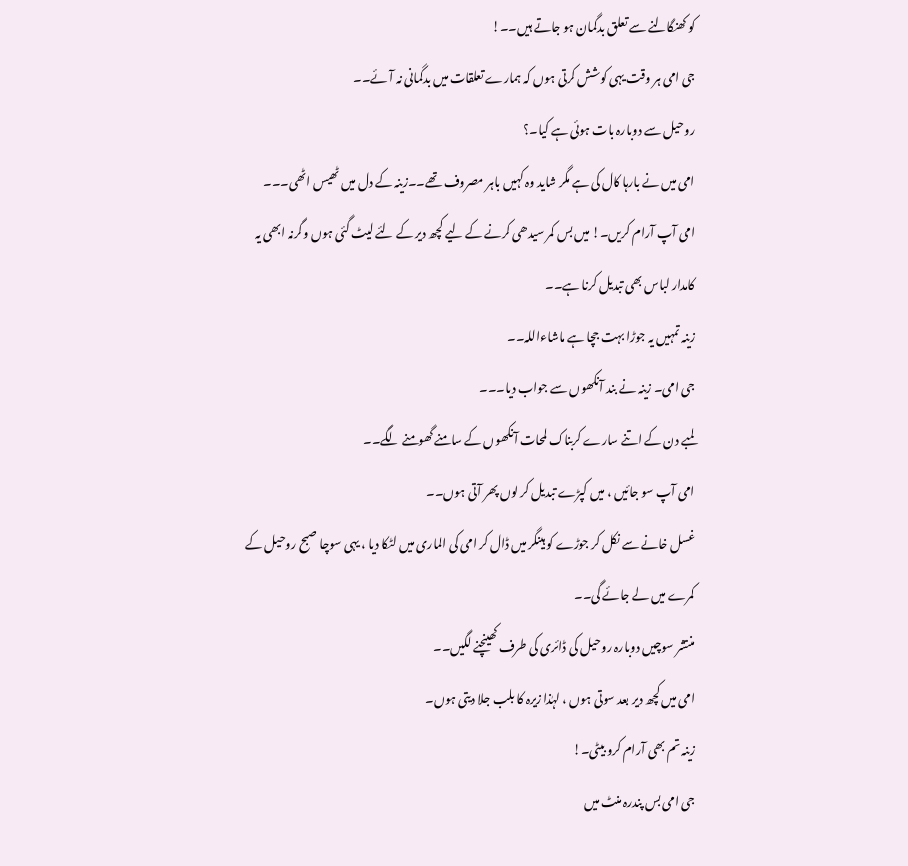کو کھنگالنے سے تعلق بدگمان ہو جاتے ہیں۔۔!
جی امی ہر وقت یہی کوشش کرتی ہوں کہ ہمارے تعلقات میں بدگمانی نہ آئے۔۔
روحیل سے دوبارہ بات ہوئی ہے کیا۔؟
امی میں نے بارہا کال کی ہے مگر شاید وہ کہیں باہر مصروف تھے۔۔زینہ کے دل میں ٹھیس اٹھی۔۔۔
امی آپ آرام کریں۔! میں بس کمر سیدھی کرنے کے لیے کچھ دیر کے لئے لیٹ گئی ہوں وگرنہ ابھی یہ کامدار لباس بھی تبدیل کرنا ہے۔۔
زینہ تمہیں یہ جوڑا بہت جچا ہے ماشاءاللہ۔۔
جی امی۔ زینہ نے بند آنکھوں سے جواب دیا۔۔۔
لمبے دن کے اتنے سارے کربناک لمحات آنکھوں کے سامنے گھومنے لگے۔۔
امی آپ سو جائیں ، میں کپڑے تبدیل کر لوں پھر آتی ہوں۔۔
غسل خانے سے نکل کر جوڑے کو ہینگر میں ڈال کر امی کی الماری میں لٹکا دیا ، یہی سوچا صبح روحیل کے کمرے میں لے جائے گی۔۔
منتشر سوچیں دوبارہ روحیل کی ڈائری کی طرف کھینچنے لگیں۔۔
امی میں کچھ دیر بعد سوتی ہوں ، لہٰذا زیرہ کا بلب جلا دیتی ہوں۔
زینہ تم بھی آرام کرو بیٹی۔!
جی امی بس پندرہ منٹ میں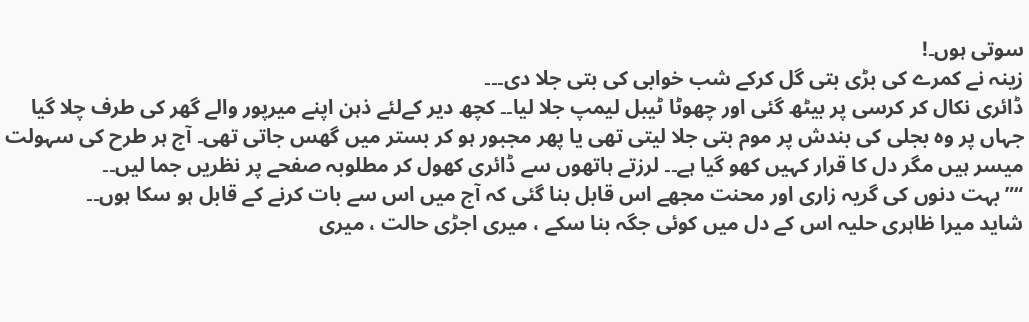سوتی ہوں۔!
زینہ نے کمرے کی بڑی بتی گل کرکے شب خوابی کی بتی جلا دی۔۔۔
ڈائری نکال کر کرسی پر بیٹھ گئی اور چھوٹا ٹیبل لیمپ جلا لیا۔۔ کچھ دیر کےلئے ذہن اپنے میرپور والے گھر کی طرف چلا گیا جہاں پر وہ بجلی کی بندش پر موم بتی جلا لیتی تھی یا پھر مجبور ہو کر بستر میں گھس جاتی تھی۔ آج ہر طرح کی سہولت میسر ہیں مگر دل کا قرار کہیں کھو گیا ہے۔۔ لرزتے ہاتھوں سے ڈائری کھول کر مطلوبہ صفحے پر نظریں جما لیں۔۔
“”بہت دنوں کی گریہ زاری اور محنت مجھے اس قابل بنا گئی کہ آج میں اس سے بات کرنے کے قابل ہو سکا ہوں۔۔
شاید میرا ظاہری حلیہ اس کے دل میں کوئی جگہ بنا سکے ، میری اجڑی حالت ، میری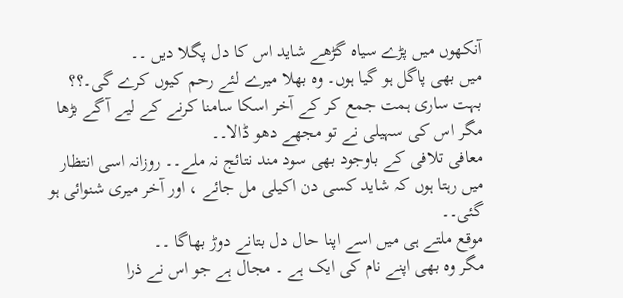آنکھوں میں پڑے سیاہ گڑھے شاید اس کا دل پگلا دیں ۔۔
میں بھی پاگل ہو گیا ہوں۔ وہ بھلا میرے لئے رحم کیوں کرے گی۔؟؟
بہت ساری ہمت جمع کر کے آخر اسکا سامنا کرنے کے لیے آگے بڑھا مگر اس کی سہیلی نے تو مجھے دھو ڈالا۔۔
معافی تلافی کے باوجود بھی سود مند نتائج نہ ملے۔۔ روزانہ اسی انتظار میں رہتا ہوں کہ شاید کسی دن اکیلی مل جائے ، اور آخر میری شنوائی ہو گئی۔۔
موقع ملتے ہی میں اسے اپنا حال دل بتانے دوڑ بھاگا ۔۔
مگر وہ بھی اپنے نام کی ایک ہے ۔ مجال ہے جو اس نے ذرا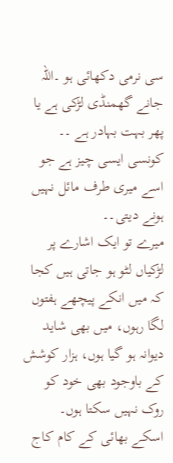سی نرمی دکھائی ہو ۔اللہ جانے گھمنڈی لڑکی ہے یا پھر بہت بہادر ہے ۔۔ کونسی ایسی چیز ہے جو اسے میری طرف مائل نہیں ہونے دیتی۔۔
میرے تو ایک اشارے پر لڑکیاں لٹو ہو جاتی ہیں کجا کہ میں انکے پیچھے ہفتوں لگا رہوں، میں بھی شاید دیوانہ ہو گیا ہوں، ہزار کوشش کے باوجود بھی خود کو روک نہیں سکتا ہوں۔
اسکے بھائی کے کام کاج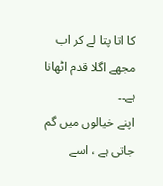کا اتا پتا لے کر اب مجھے اگلا قدم اٹھانا ہے۔۔
اپنے خیالوں میں گم جاتی ہے ، اسے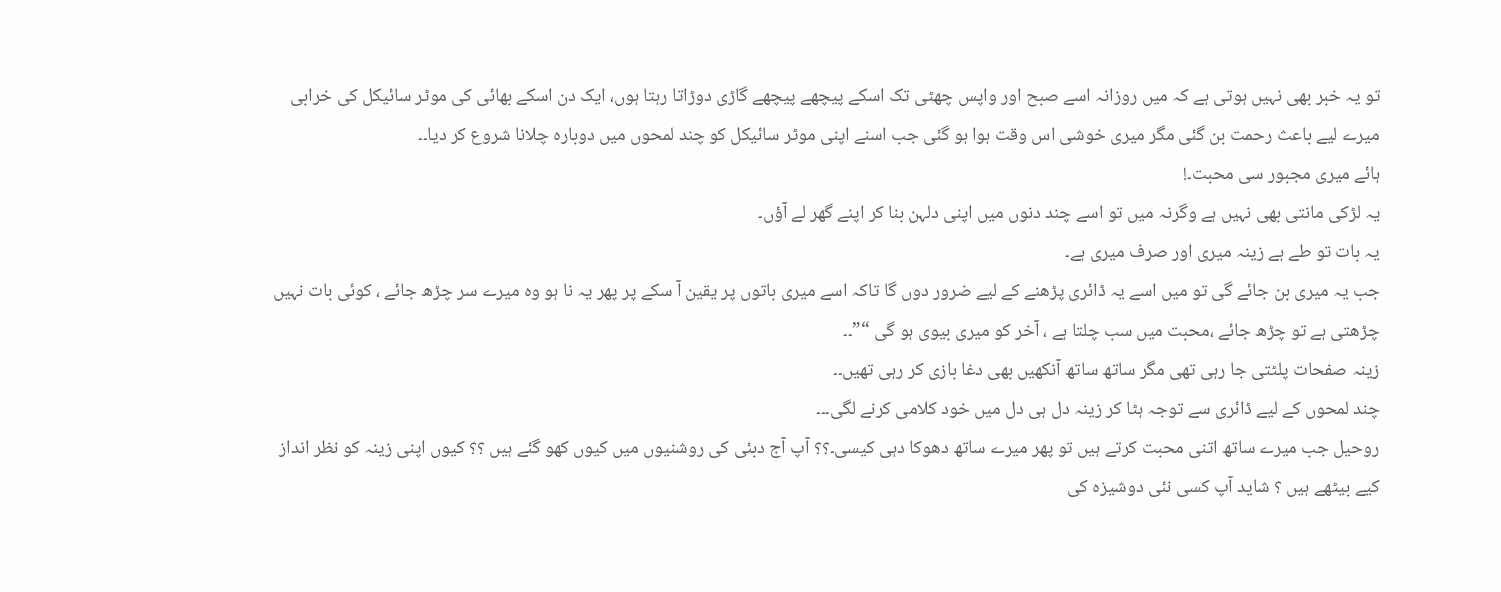تو یہ خبر بھی نہیں ہوتی ہے کہ میں روزانہ اسے صبح اور واپس چھٹی تک اسکے پیچھے پیچھے گاڑی دوڑاتا رہتا ہوں، ایک دن اسکے بھائی کی موٹر سائیکل کی خرابی میرے لیے باعث رحمت بن گئی مگر میری خوشی اس وقت ہوا ہو گئی جب اسنے اپنی موٹر سائیکل کو چند لمحوں میں دوبارہ چلانا شروع کر دیا۔۔
ہائے میری مجبور سی محبت۔!
یہ لڑکی مانتی بھی نہیں ہے وگرنہ میں تو اسے چند دنوں میں اپنی دلہن بنا کر اپنے گھر لے آؤں۔
یہ بات تو طے ہے زینہ میری اور صرف میری ہے۔
جب یہ میری بن جائے گی تو میں اسے یہ ڈائری پڑھنے کے لیے ضرور دوں گا تاکہ اسے میری باتوں پر یقین آ سکے پر پھر یہ نا ہو وہ میرے سر چڑھ جائے ، کوئی بات نہیں چڑھتی ہے تو چڑھ جائے ،محبت میں سب چلتا ہے ، آخر کو میری بیوی ہو گی “”۔۔
زینہ صفحات پلٹتی جا رہی تھی مگر ساتھ ساتھ آنکھیں بھی دغا بازی کر رہی تھیں۔۔
چند لمحوں کے لیے ڈائری سے توجہ ہٹا کر زینہ دل ہی دل میں خود کلامی کرنے لگی۔۔۔
روحیل جب میرے ساتھ اتنی محبت کرتے ہیں تو پھر میرے ساتھ دھوکا دہی کیسی۔؟؟ آپ آج دبئی کی روشنیوں میں کیوں کھو گئے ہیں ؟؟ کیوں اپنی زینہ کو نظر انداز کیے بیٹھے ہیں ؟ شاید آپ کسی نئی دوشیزہ کی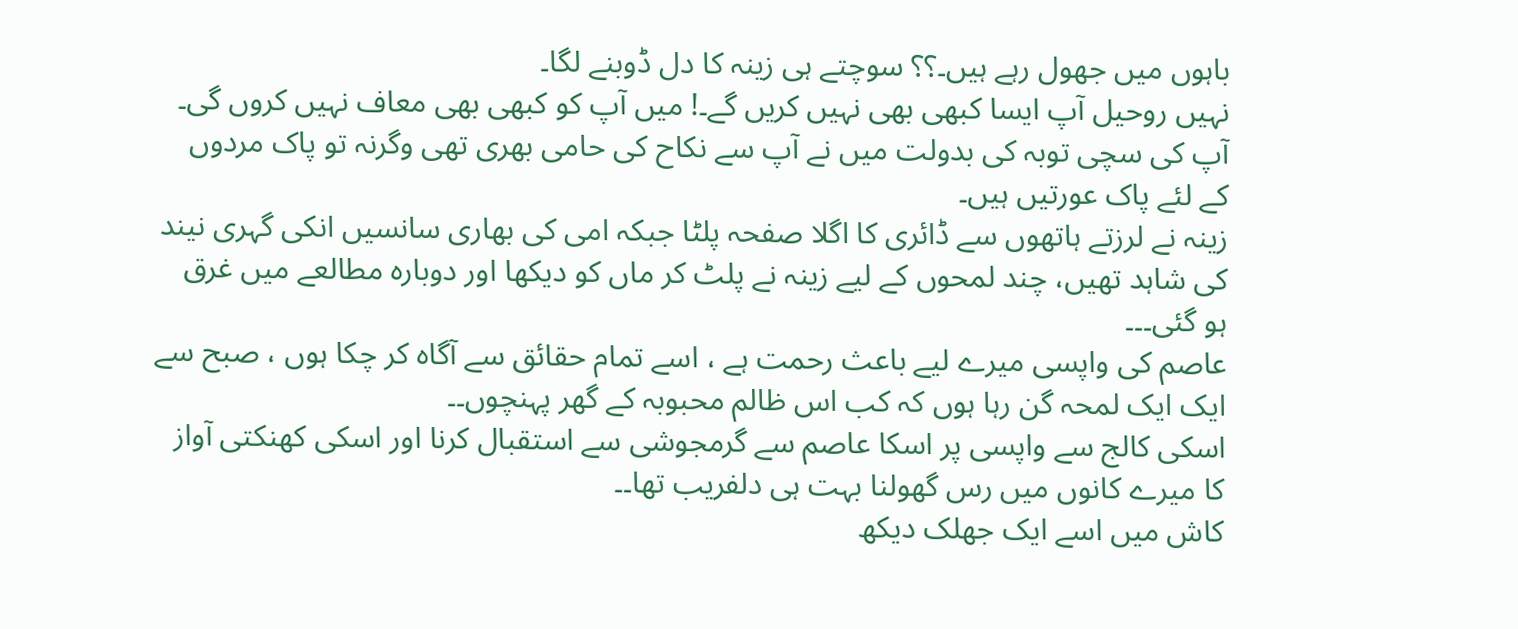باہوں میں جھول رہے ہیں۔؟؟ سوچتے ہی زینہ کا دل ڈوبنے لگا۔
نہیں روحیل آپ ایسا کبھی بھی نہیں کریں گے۔! میں آپ کو کبھی بھی معاف نہیں کروں گی۔ آپ کی سچی توبہ کی بدولت میں نے آپ سے نکاح کی حامی بھری تھی وگرنہ تو پاک مردوں کے لئے پاک عورتیں ہیں۔
زینہ نے لرزتے ہاتھوں سے ڈائری کا اگلا صفحہ پلٹا جبکہ امی کی بھاری سانسیں انکی گہری نیند کی شاہد تھیں، چند لمحوں کے لیے زینہ نے پلٹ کر ماں کو دیکھا اور دوبارہ مطالعے میں غرق ہو گئی۔۔۔
عاصم کی واپسی میرے لیے باعث رحمت ہے ، اسے تمام حقائق سے آگاہ کر چکا ہوں ، صبح سے ایک ایک لمحہ گن رہا ہوں کہ کب اس ظالم محبوبہ کے گھر پہنچوں۔۔
اسکی کالج سے واپسی پر اسکا عاصم سے گرمجوشی سے استقبال کرنا اور اسکی کھنکتی آواز کا میرے کانوں میں رس گھولنا بہت ہی دلفریب تھا۔۔
کاش میں اسے ایک جھلک دیکھ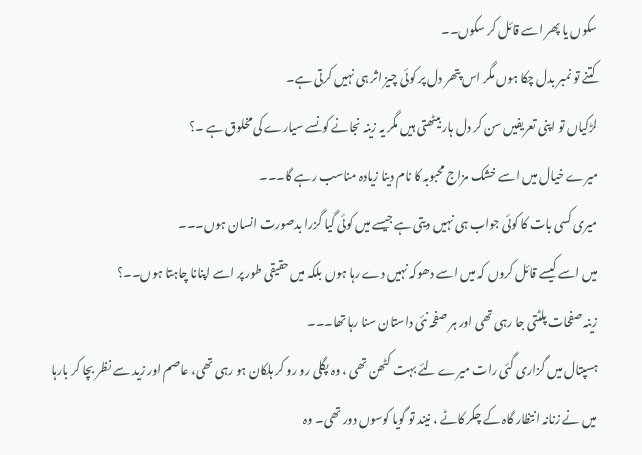سکوں یا پھر اسے قائل کر سکوں۔۔
کتنے تو نمبر بدل چکا ہوں مگر اس پتھر دل پر کوئی چیز اثر ہی نہیں کرتی ہے۔
لڑکیاں تو اپنی تعریفیں سن کر دل ہار بیٹھتی ہیں مگر یہ زینہ نجانے کونسے سیارے کی مخلوق ہے ۔؟
میرے خیال میں اسے خشک مزاج محبوبہ کا نام دینا زیادہ مناسب رہے گا۔۔۔
میری کسی بات کا کوئی جواب ہی نہیں دیتی ہے جیسے میں کوئی گیا گزرا بدصورت انسان ہوں۔۔۔
میں اسے کیسے قائل کروں کہ میں اسے دھوکہ نہیں دے رہا ہوں بلکہ میں حقیقی طور پر اسے اپنانا چاہتا ہوں۔۔؟
زینہ صفحات پلٹتی جا رہی تھی اور ہر صفحہ نئی داستان سنا رہا تھا۔۔۔
ہسپتال میں گزاری گئی رات میرے لئے بہت کٹھن تھی ، وہ پگلی رو رو کر ہلکان ہو رہی تھی، عاصم اور زید سے نظر بچا کر بارہا میں نے زنانہ انتظار گاہ کے چکر کاٹے ، نیند تو گویا کوسوں دور تھی۔ وہ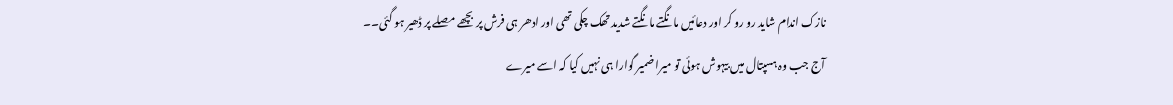نازک اندام شاید رو رو کر اور دعائیں مانگتے مانگتے شدید تھک چکی تھی اور ادھر ہی فرش پر بچھے مصلے پر ڈھیر ہو گئی۔۔
آج جب وہ ہسپتال میں بیہوش ہوئی تو میرا ضمیر گوارا ہی نہیں کیا کہ اسے میرے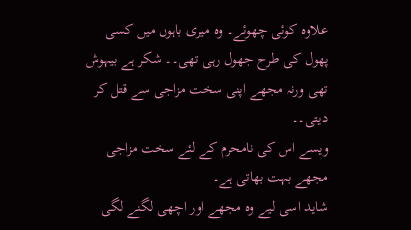علاوہ کوئی چھوئے۔ وہ میری باہوں میں کسی پھول کی طرح جھول رہی تھی۔۔ شکر ہے بیہوش تھی ورنہ مجھے اپنی سخت مزاجی سے قتل کر دیتی۔۔
ویسے اس کی نامحرم کے لئے سخت مزاجی مجھے بہت بھاتی ہے۔
شاید اسی لیے وہ مجھے اور اچھی لگنے لگی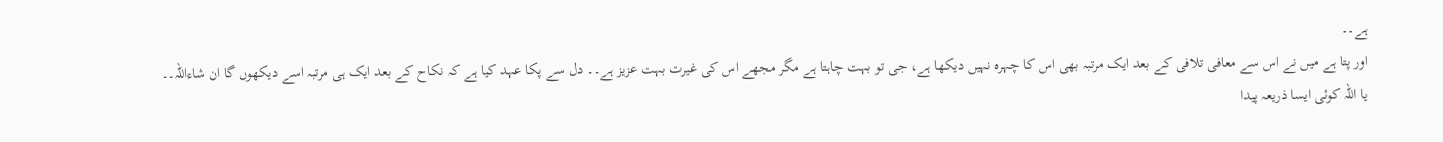ہے۔۔
اور پتا ہے میں نے اس سے معافی تلافی کے بعد ایک مرتبہ بھی اس کا چہرہ نہیں دیکھا ہے، جی تو بہت چاہتا ہے مگر مجھے اس کی غیرت بہت عزیز ہے۔۔ دل سے پکا عہد کیا ہے کہ نکاح کے بعد ایک ہی مرتبہ اسے دیکھوں گا ان شاءاللہ۔۔
یا اللہ کوئی ایسا ذریعہ پیدا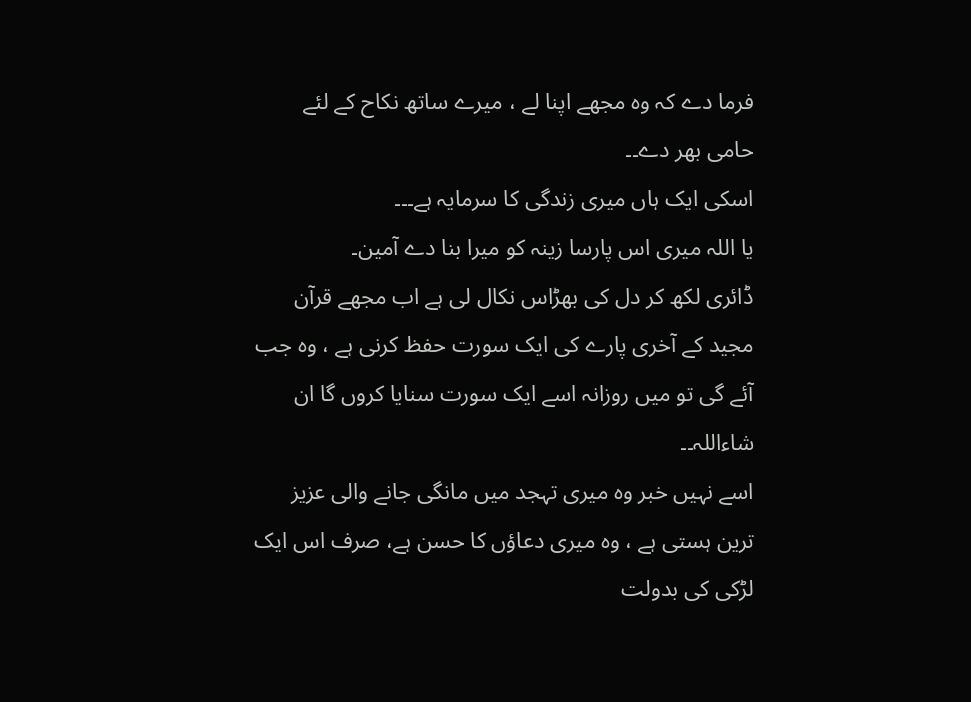فرما دے کہ وہ مجھے اپنا لے ، میرے ساتھ نکاح کے لئے حامی بھر دے۔۔
اسکی ایک ہاں میری زندگی کا سرمایہ ہے۔۔۔
یا اللہ میری اس پارسا زینہ کو میرا بنا دے آمین۔
ڈائری لکھ کر دل کی بھڑاس نکال لی ہے اب مجھے قرآن مجید کے آخری پارے کی ایک سورت حفظ کرنی ہے ، وہ جب آئے گی تو میں روزانہ اسے ایک سورت سنایا کروں گا ان شاءاللہ۔۔
اسے نہیں خبر وہ میری تہجد میں مانگی جانے والی عزیز ترین ہستی ہے ، وہ میری دعاؤں کا حسن ہے، صرف اس ایک لڑکی کی بدولت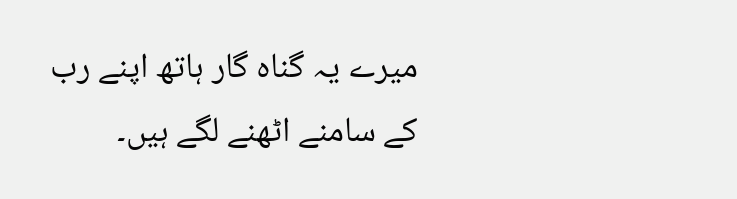میرے یہ گناہ گار ہاتھ اپنے رب کے سامنے اٹھنے لگے ہیں۔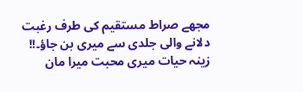مجھے صراط مستقیم کی طرف رغبت دلانے والی جلدی سے میری بن جاؤ۔!! زینہ حیات میری محبت میرا مان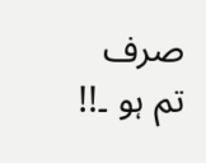صرف تم ہو ۔!!